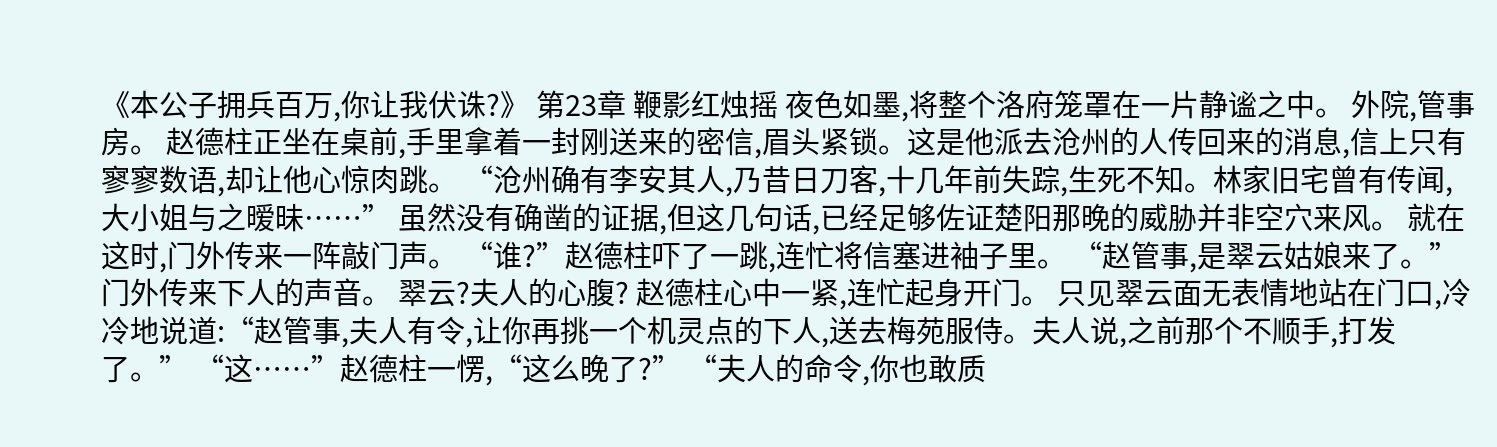《本公子拥兵百万,你让我伏诛?》 第23章 鞭影红烛摇 夜色如墨,将整个洛府笼罩在一片静谧之中。 外院,管事房。 赵德柱正坐在桌前,手里拿着一封刚送来的密信,眉头紧锁。这是他派去沧州的人传回来的消息,信上只有寥寥数语,却让他心惊肉跳。 “沧州确有李安其人,乃昔日刀客,十几年前失踪,生死不知。林家旧宅曾有传闻,大小姐与之暧昧……” 虽然没有确凿的证据,但这几句话,已经足够佐证楚阳那晚的威胁并非空穴来风。 就在这时,门外传来一阵敲门声。 “谁?”赵德柱吓了一跳,连忙将信塞进袖子里。 “赵管事,是翠云姑娘来了。”门外传来下人的声音。 翠云?夫人的心腹? 赵德柱心中一紧,连忙起身开门。 只见翠云面无表情地站在门口,冷冷地说道:“赵管事,夫人有令,让你再挑一个机灵点的下人,送去梅苑服侍。夫人说,之前那个不顺手,打发了。” “这……”赵德柱一愣,“这么晚了?” “夫人的命令,你也敢质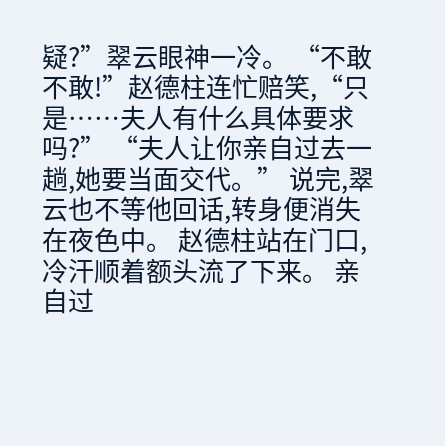疑?”翠云眼神一冷。 “不敢不敢!”赵德柱连忙赔笑,“只是……夫人有什么具体要求吗?” “夫人让你亲自过去一趟,她要当面交代。” 说完,翠云也不等他回话,转身便消失在夜色中。 赵德柱站在门口,冷汗顺着额头流了下来。 亲自过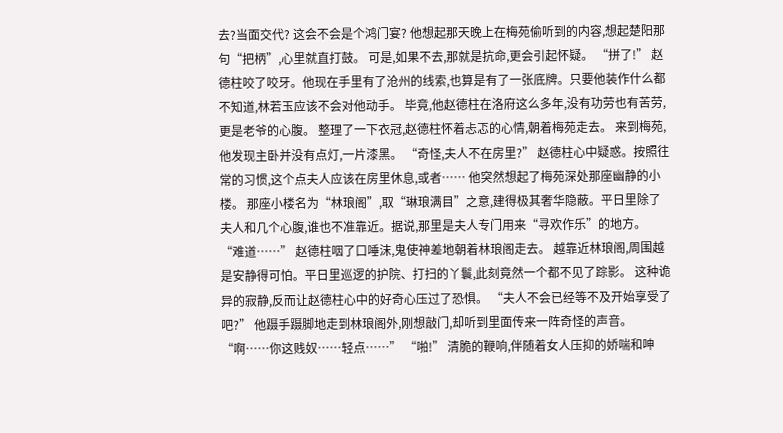去?当面交代? 这会不会是个鸿门宴? 他想起那天晚上在梅苑偷听到的内容,想起楚阳那句“把柄”,心里就直打鼓。 可是,如果不去,那就是抗命,更会引起怀疑。 “拼了!” 赵德柱咬了咬牙。他现在手里有了沧州的线索,也算是有了一张底牌。只要他装作什么都不知道,林若玉应该不会对他动手。 毕竟,他赵德柱在洛府这么多年,没有功劳也有苦劳,更是老爷的心腹。 整理了一下衣冠,赵德柱怀着忐忑的心情,朝着梅苑走去。 来到梅苑,他发现主卧并没有点灯,一片漆黑。 “奇怪,夫人不在房里?” 赵德柱心中疑惑。按照往常的习惯,这个点夫人应该在房里休息,或者…… 他突然想起了梅苑深处那座幽静的小楼。 那座小楼名为“林琅阁”,取“琳琅满目”之意,建得极其奢华隐蔽。平日里除了夫人和几个心腹,谁也不准靠近。据说,那里是夫人专门用来“寻欢作乐”的地方。 “难道……” 赵德柱咽了口唾沫,鬼使神差地朝着林琅阁走去。 越靠近林琅阁,周围越是安静得可怕。平日里巡逻的护院、打扫的丫鬟,此刻竟然一个都不见了踪影。 这种诡异的寂静,反而让赵德柱心中的好奇心压过了恐惧。 “夫人不会已经等不及开始享受了吧?” 他蹑手蹑脚地走到林琅阁外,刚想敲门,却听到里面传来一阵奇怪的声音。 “啊……你这贱奴……轻点……” “啪!” 清脆的鞭响,伴随着女人压抑的娇喘和呻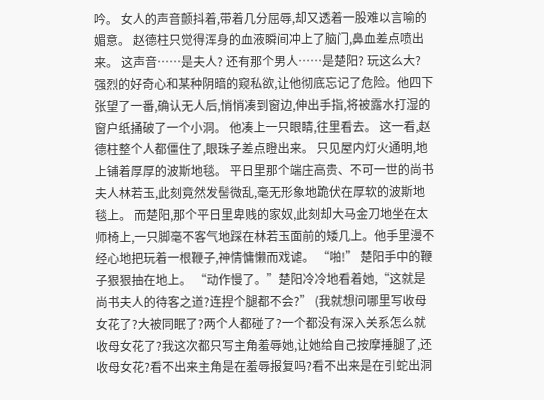吟。 女人的声音颤抖着,带着几分屈辱,却又透着一股难以言喻的媚意。 赵德柱只觉得浑身的血液瞬间冲上了脑门,鼻血差点喷出来。 这声音……是夫人? 还有那个男人……是楚阳? 玩这么大? 强烈的好奇心和某种阴暗的窥私欲,让他彻底忘记了危险。他四下张望了一番,确认无人后,悄悄凑到窗边,伸出手指,将被露水打湿的窗户纸捅破了一个小洞。 他凑上一只眼睛,往里看去。 这一看,赵德柱整个人都僵住了,眼珠子差点瞪出来。 只见屋内灯火通明,地上铺着厚厚的波斯地毯。 平日里那个端庄高贵、不可一世的尚书夫人林若玉,此刻竟然发髻微乱,毫无形象地跪伏在厚软的波斯地毯上。 而楚阳,那个平日里卑贱的家奴,此刻却大马金刀地坐在太师椅上,一只脚毫不客气地踩在林若玉面前的矮几上。他手里漫不经心地把玩着一根鞭子,神情慵懒而戏谑。 “啪!” 楚阳手中的鞭子狠狠抽在地上。 “动作慢了。”楚阳冷冷地看着她,“这就是尚书夫人的待客之道?连捏个腿都不会?” (我就想问哪里写收母女花了?大被同眠了?两个人都碰了?一个都没有深入关系怎么就收母女花了?我这次都只写主角羞辱她,让她给自己按摩捶腿了,还收母女花?看不出来主角是在羞辱报复吗?看不出来是在引蛇出洞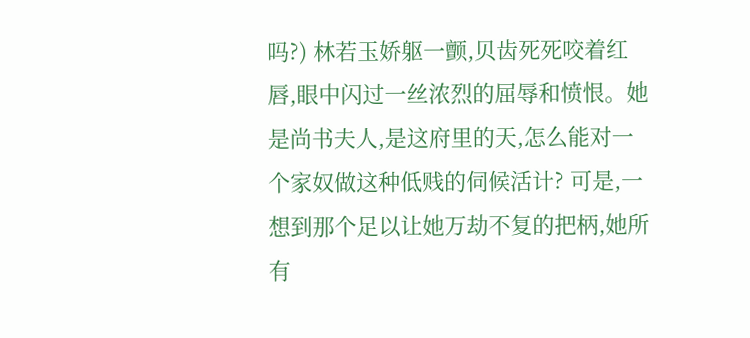吗?) 林若玉娇躯一颤,贝齿死死咬着红唇,眼中闪过一丝浓烈的屈辱和愤恨。她是尚书夫人,是这府里的天,怎么能对一个家奴做这种低贱的伺候活计? 可是,一想到那个足以让她万劫不复的把柄,她所有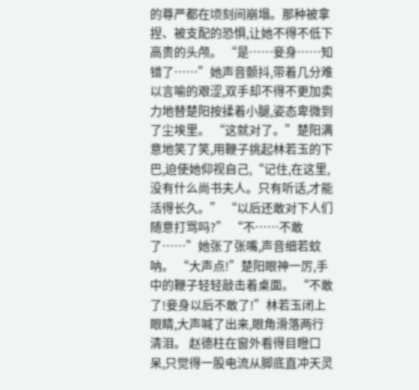的尊严都在顷刻间崩塌。那种被拿捏、被支配的恐惧,让她不得不低下高贵的头颅。 “是……妾身……知错了……”她声音颤抖,带着几分难以言喻的艰涩,双手却不得不更加卖力地替楚阳按揉着小腿,姿态卑微到了尘埃里。 “这就对了。”楚阳满意地笑了笑,用鞭子挑起林若玉的下巴,迫使她仰视自己,“记住,在这里,没有什么尚书夫人。只有听话,才能活得长久。” “以后还敢对下人们随意打骂吗?” “不……不敢了……”她张了张嘴,声音细若蚊呐。 “大声点!”楚阳眼神一厉,手中的鞭子轻轻敲击着桌面。 “不敢了!妾身以后不敢了!”林若玉闭上眼睛,大声喊了出来,眼角滑落两行清泪。 赵德柱在窗外看得目瞪口呆,只觉得一股电流从脚底直冲天灵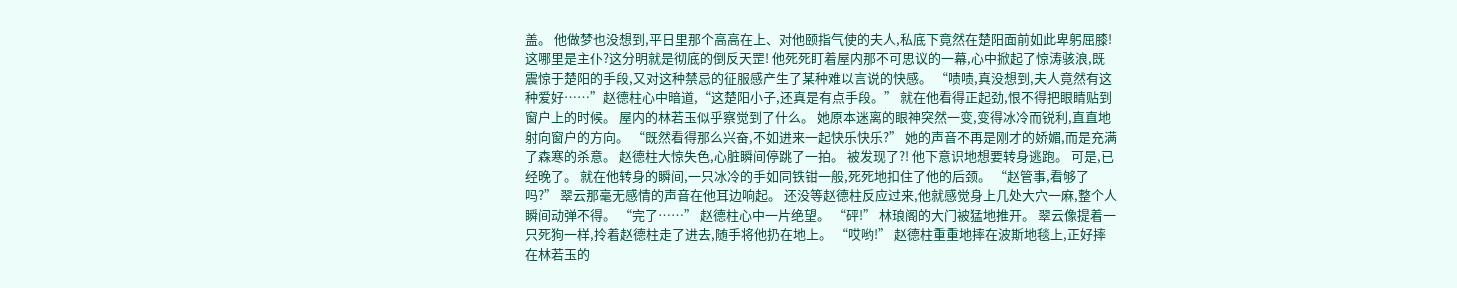盖。 他做梦也没想到,平日里那个高高在上、对他颐指气使的夫人,私底下竟然在楚阳面前如此卑躬屈膝! 这哪里是主仆?这分明就是彻底的倒反天罡! 他死死盯着屋内那不可思议的一幕,心中掀起了惊涛骇浪,既震惊于楚阳的手段,又对这种禁忌的征服感产生了某种难以言说的快感。 “啧啧,真没想到,夫人竟然有这种爱好……”赵德柱心中暗道,“这楚阳小子,还真是有点手段。” 就在他看得正起劲,恨不得把眼睛贴到窗户上的时候。 屋内的林若玉似乎察觉到了什么。 她原本迷离的眼神突然一变,变得冰冷而锐利,直直地射向窗户的方向。 “既然看得那么兴奋,不如进来一起快乐快乐?” 她的声音不再是刚才的娇媚,而是充满了森寒的杀意。 赵德柱大惊失色,心脏瞬间停跳了一拍。 被发现了?! 他下意识地想要转身逃跑。 可是,已经晚了。 就在他转身的瞬间,一只冰冷的手如同铁钳一般,死死地扣住了他的后颈。 “赵管事,看够了吗?” 翠云那毫无感情的声音在他耳边响起。 还没等赵德柱反应过来,他就感觉身上几处大穴一麻,整个人瞬间动弹不得。 “完了……” 赵德柱心中一片绝望。 “砰!” 林琅阁的大门被猛地推开。 翠云像提着一只死狗一样,拎着赵德柱走了进去,随手将他扔在地上。 “哎哟!” 赵德柱重重地摔在波斯地毯上,正好摔在林若玉的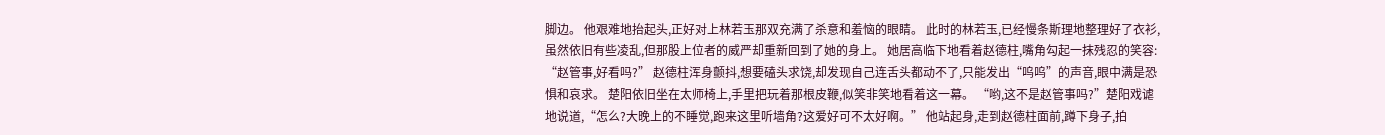脚边。 他艰难地抬起头,正好对上林若玉那双充满了杀意和羞恼的眼睛。 此时的林若玉,已经慢条斯理地整理好了衣衫,虽然依旧有些凌乱,但那股上位者的威严却重新回到了她的身上。 她居高临下地看着赵德柱,嘴角勾起一抹残忍的笑容: “赵管事,好看吗?” 赵德柱浑身颤抖,想要磕头求饶,却发现自己连舌头都动不了,只能发出“呜呜”的声音,眼中满是恐惧和哀求。 楚阳依旧坐在太师椅上,手里把玩着那根皮鞭,似笑非笑地看着这一幕。 “哟,这不是赵管事吗?”楚阳戏谑地说道,“怎么?大晚上的不睡觉,跑来这里听墙角?这爱好可不太好啊。” 他站起身,走到赵德柱面前,蹲下身子,拍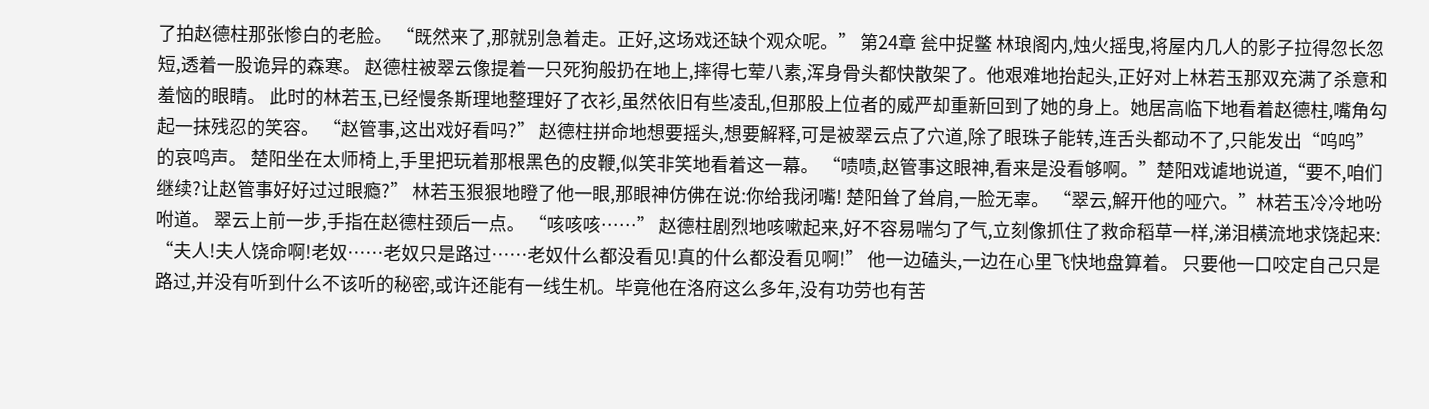了拍赵德柱那张惨白的老脸。 “既然来了,那就别急着走。正好,这场戏还缺个观众呢。” 第24章 瓮中捉鳖 林琅阁内,烛火摇曳,将屋内几人的影子拉得忽长忽短,透着一股诡异的森寒。 赵德柱被翠云像提着一只死狗般扔在地上,摔得七荤八素,浑身骨头都快散架了。他艰难地抬起头,正好对上林若玉那双充满了杀意和羞恼的眼睛。 此时的林若玉,已经慢条斯理地整理好了衣衫,虽然依旧有些凌乱,但那股上位者的威严却重新回到了她的身上。她居高临下地看着赵德柱,嘴角勾起一抹残忍的笑容。 “赵管事,这出戏好看吗?” 赵德柱拼命地想要摇头,想要解释,可是被翠云点了穴道,除了眼珠子能转,连舌头都动不了,只能发出“呜呜”的哀鸣声。 楚阳坐在太师椅上,手里把玩着那根黑色的皮鞭,似笑非笑地看着这一幕。 “啧啧,赵管事这眼神,看来是没看够啊。”楚阳戏谑地说道,“要不,咱们继续?让赵管事好好过过眼瘾?” 林若玉狠狠地瞪了他一眼,那眼神仿佛在说:你给我闭嘴! 楚阳耸了耸肩,一脸无辜。 “翠云,解开他的哑穴。”林若玉冷冷地吩咐道。 翠云上前一步,手指在赵德柱颈后一点。 “咳咳咳……” 赵德柱剧烈地咳嗽起来,好不容易喘匀了气,立刻像抓住了救命稻草一样,涕泪横流地求饶起来: “夫人!夫人饶命啊!老奴……老奴只是路过……老奴什么都没看见!真的什么都没看见啊!” 他一边磕头,一边在心里飞快地盘算着。 只要他一口咬定自己只是路过,并没有听到什么不该听的秘密,或许还能有一线生机。毕竟他在洛府这么多年,没有功劳也有苦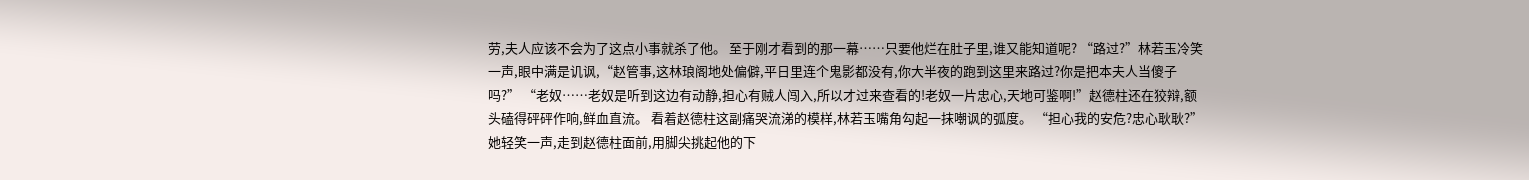劳,夫人应该不会为了这点小事就杀了他。 至于刚才看到的那一幕……只要他烂在肚子里,谁又能知道呢? “路过?”林若玉冷笑一声,眼中满是讥讽,“赵管事,这林琅阁地处偏僻,平日里连个鬼影都没有,你大半夜的跑到这里来路过?你是把本夫人当傻子吗?” “老奴……老奴是听到这边有动静,担心有贼人闯入,所以才过来查看的!老奴一片忠心,天地可鉴啊!”赵德柱还在狡辩,额头磕得砰砰作响,鲜血直流。 看着赵德柱这副痛哭流涕的模样,林若玉嘴角勾起一抹嘲讽的弧度。 “担心我的安危?忠心耿耿?” 她轻笑一声,走到赵德柱面前,用脚尖挑起他的下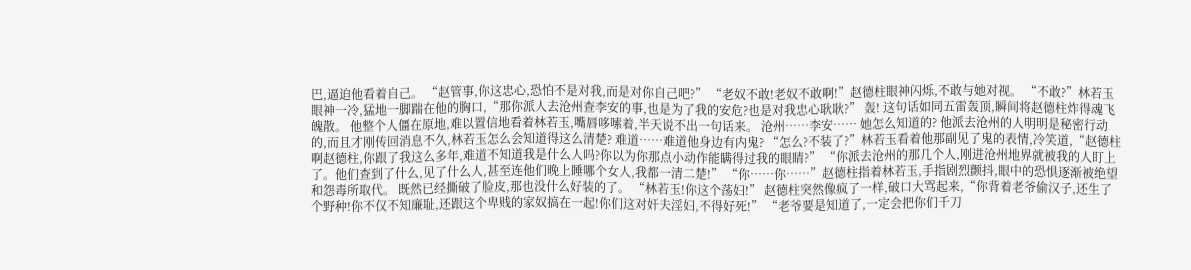巴,逼迫他看着自己。 “赵管事,你这忠心,恐怕不是对我,而是对你自己吧?” “老奴不敢!老奴不敢啊!”赵德柱眼神闪烁,不敢与她对视。 “不敢?”林若玉眼神一冷,猛地一脚踹在他的胸口,“那你派人去沧州查李安的事,也是为了我的安危?也是对我忠心耿耿?” 轰! 这句话如同五雷轰顶,瞬间将赵德柱炸得魂飞魄散。 他整个人僵在原地,难以置信地看着林若玉,嘴唇哆嗦着,半天说不出一句话来。 沧州……李安…… 她怎么知道的? 他派去沧州的人明明是秘密行动的,而且才刚传回消息不久,林若玉怎么会知道得这么清楚? 难道……难道他身边有内鬼? “怎么?不装了?”林若玉看着他那副见了鬼的表情,冷笑道,“赵德柱啊赵德柱,你跟了我这么多年,难道不知道我是什么人吗?你以为你那点小动作能瞒得过我的眼睛?” “你派去沧州的那几个人,刚进沧州地界就被我的人盯上了。他们查到了什么,见了什么人,甚至连他们晚上睡哪个女人,我都一清二楚!” “你……你……”赵德柱指着林若玉,手指剧烈颤抖,眼中的恐惧逐渐被绝望和怨毒所取代。 既然已经撕破了脸皮,那也没什么好装的了。 “林若玉!你这个荡妇!” 赵德柱突然像疯了一样,破口大骂起来,“你背着老爷偷汉子,还生了个野种!你不仅不知廉耻,还跟这个卑贱的家奴搞在一起!你们这对奸夫淫妇,不得好死!” “老爷要是知道了,一定会把你们千刀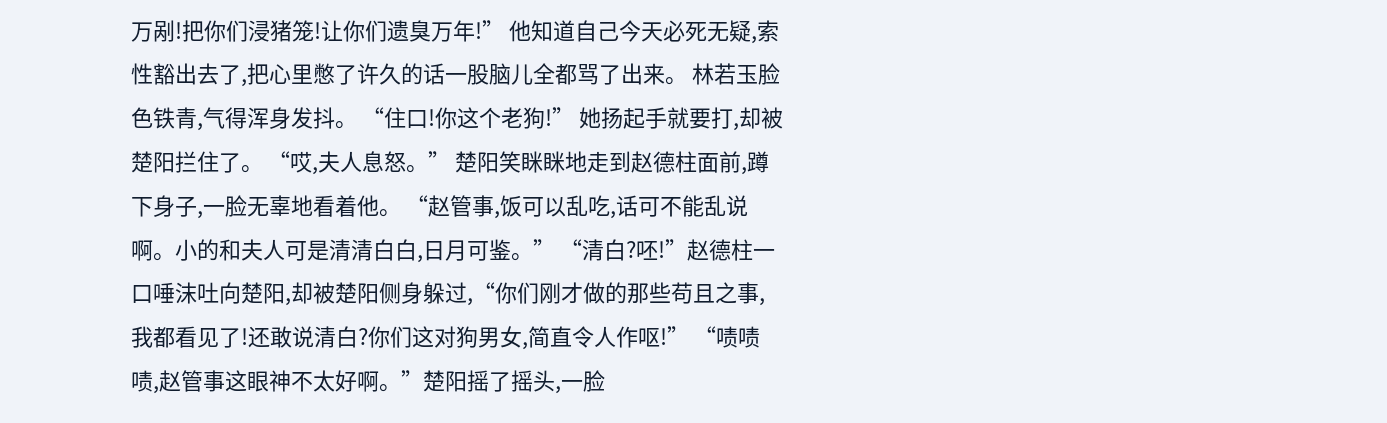万剐!把你们浸猪笼!让你们遗臭万年!” 他知道自己今天必死无疑,索性豁出去了,把心里憋了许久的话一股脑儿全都骂了出来。 林若玉脸色铁青,气得浑身发抖。 “住口!你这个老狗!” 她扬起手就要打,却被楚阳拦住了。 “哎,夫人息怒。” 楚阳笑眯眯地走到赵德柱面前,蹲下身子,一脸无辜地看着他。 “赵管事,饭可以乱吃,话可不能乱说啊。小的和夫人可是清清白白,日月可鉴。” “清白?呸!”赵德柱一口唾沫吐向楚阳,却被楚阳侧身躲过,“你们刚才做的那些苟且之事,我都看见了!还敢说清白?你们这对狗男女,简直令人作呕!” “啧啧啧,赵管事这眼神不太好啊。”楚阳摇了摇头,一脸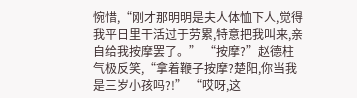惋惜,“刚才那明明是夫人体恤下人,觉得我平日里干活过于劳累,特意把我叫来,亲自给我按摩罢了。” “按摩?”赵德柱气极反笑,“拿着鞭子按摩?楚阳,你当我是三岁小孩吗?!” “哎呀,这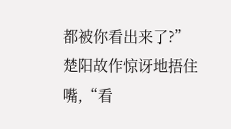都被你看出来了?”楚阳故作惊讶地捂住嘴,“看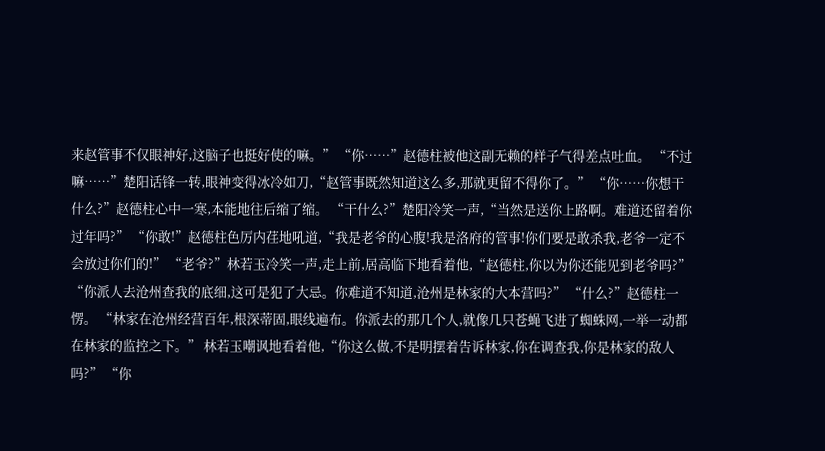来赵管事不仅眼神好,这脑子也挺好使的嘛。” “你……”赵德柱被他这副无赖的样子气得差点吐血。 “不过嘛……”楚阳话锋一转,眼神变得冰冷如刀,“赵管事既然知道这么多,那就更留不得你了。” “你……你想干什么?”赵德柱心中一寒,本能地往后缩了缩。 “干什么?”楚阳冷笑一声,“当然是送你上路啊。难道还留着你过年吗?” “你敢!”赵德柱色厉内荏地吼道,“我是老爷的心腹!我是洛府的管事!你们要是敢杀我,老爷一定不会放过你们的!” “老爷?”林若玉冷笑一声,走上前,居高临下地看着他,“赵德柱,你以为你还能见到老爷吗?” “你派人去沧州查我的底细,这可是犯了大忌。你难道不知道,沧州是林家的大本营吗?” “什么?”赵德柱一愣。 “林家在沧州经营百年,根深蒂固,眼线遍布。你派去的那几个人,就像几只苍蝇飞进了蜘蛛网,一举一动都在林家的监控之下。” 林若玉嘲讽地看着他,“你这么做,不是明摆着告诉林家,你在调查我,你是林家的敌人吗?” “你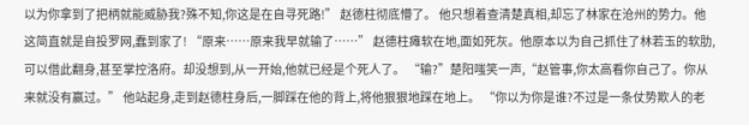以为你拿到了把柄就能威胁我?殊不知,你这是在自寻死路!” 赵德柱彻底懵了。 他只想着查清楚真相,却忘了林家在沧州的势力。他这简直就是自投罗网,蠢到家了! “原来……原来我早就输了……” 赵德柱瘫软在地,面如死灰。他原本以为自己抓住了林若玉的软肋,可以借此翻身,甚至掌控洛府。却没想到,从一开始,他就已经是个死人了。 “输?”楚阳嗤笑一声,“赵管事,你太高看你自己了。你从来就没有赢过。” 他站起身,走到赵德柱身后,一脚踩在他的背上,将他狠狠地踩在地上。 “你以为你是谁?不过是一条仗势欺人的老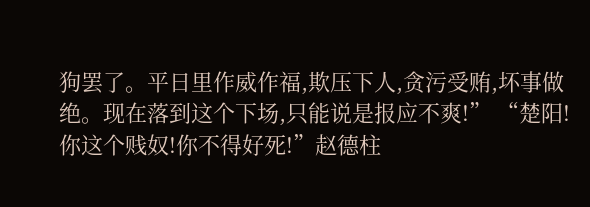狗罢了。平日里作威作福,欺压下人,贪污受贿,坏事做绝。现在落到这个下场,只能说是报应不爽!” “楚阳!你这个贱奴!你不得好死!”赵德柱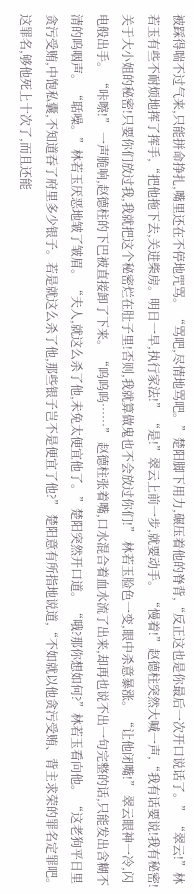被踩得喘不过气来,只能拼命挣扎,嘴里还在不停地咒骂。 “骂吧,尽情地骂吧。”楚阳脚下用力,碾压着他的脊背,“反正这也是你最后一次开口说话了。” “翠云!”林若玉有些不耐烦地挥了挥手,“把他拖下去,关进柴房。明日一早,执行家法!” “是!”翠云上前一步,就要动手。 “慢着!”赵德柱突然大喊一声,“我有话要说!我有秘密!关于大小姐的秘密!只要你们放过我,我就把这个秘密烂在肚子里!否则,我就算做鬼也不会放过你们!” 林若玉脸色一变,眼中杀意暴涨。 “让他闭嘴!” 翠云眼神一冷,闪电般出手。 “咔嚓!” 一声脆响,赵德柱的下巴被直接卸了下来。 “呜呜呜……” 赵德柱张着嘴,口水混合着血水流了出来,却再也说不出一句完整的话,只能发出含糊不清的呜咽声。 “聒噪。”林若玉厌恶地皱了皱眉。 “夫人,就这么杀了他,未免太便宜他了。”楚阳突然开口道。 “哦?那你想如何?”林若玉看向他。 “这老狗平日里贪污受贿,中饱私囊,不知道吞了府里多少银子。若是就这么杀了他,那些银子岂不是便宜了他?” 楚阳意有所指地说道,“不如就以他贪污受贿、背主求荣的罪名定罪吧。这罪名,够他死上十次了,而且还能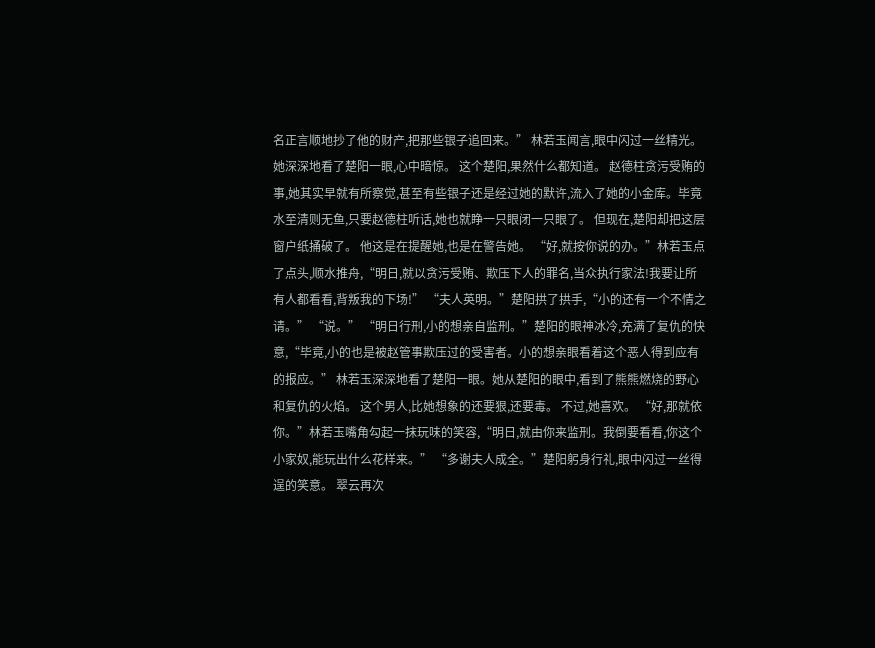名正言顺地抄了他的财产,把那些银子追回来。” 林若玉闻言,眼中闪过一丝精光。 她深深地看了楚阳一眼,心中暗惊。 这个楚阳,果然什么都知道。 赵德柱贪污受贿的事,她其实早就有所察觉,甚至有些银子还是经过她的默许,流入了她的小金库。毕竟水至清则无鱼,只要赵德柱听话,她也就睁一只眼闭一只眼了。 但现在,楚阳却把这层窗户纸捅破了。 他这是在提醒她,也是在警告她。 “好,就按你说的办。”林若玉点了点头,顺水推舟,“明日,就以贪污受贿、欺压下人的罪名,当众执行家法!我要让所有人都看看,背叛我的下场!” “夫人英明。”楚阳拱了拱手,“小的还有一个不情之请。” “说。” “明日行刑,小的想亲自监刑。”楚阳的眼神冰冷,充满了复仇的快意,“毕竟,小的也是被赵管事欺压过的受害者。小的想亲眼看着这个恶人得到应有的报应。” 林若玉深深地看了楚阳一眼。她从楚阳的眼中,看到了熊熊燃烧的野心和复仇的火焰。 这个男人,比她想象的还要狠,还要毒。 不过,她喜欢。 “好,那就依你。”林若玉嘴角勾起一抹玩味的笑容,“明日,就由你来监刑。我倒要看看,你这个小家奴,能玩出什么花样来。” “多谢夫人成全。”楚阳躬身行礼,眼中闪过一丝得逞的笑意。 翠云再次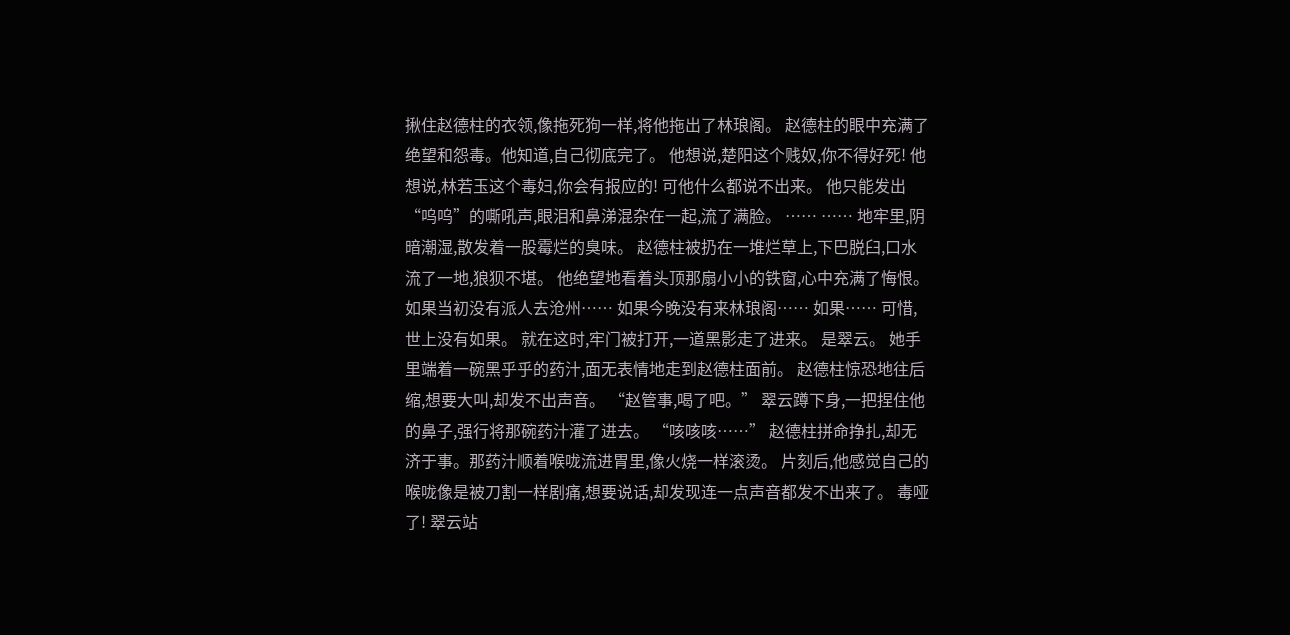揪住赵德柱的衣领,像拖死狗一样,将他拖出了林琅阁。 赵德柱的眼中充满了绝望和怨毒。他知道,自己彻底完了。 他想说,楚阳这个贱奴,你不得好死! 他想说,林若玉这个毒妇,你会有报应的! 可他什么都说不出来。 他只能发出“呜呜”的嘶吼声,眼泪和鼻涕混杂在一起,流了满脸。 …… …… 地牢里,阴暗潮湿,散发着一股霉烂的臭味。 赵德柱被扔在一堆烂草上,下巴脱臼,口水流了一地,狼狈不堪。 他绝望地看着头顶那扇小小的铁窗,心中充满了悔恨。 如果当初没有派人去沧州…… 如果今晚没有来林琅阁…… 如果…… 可惜,世上没有如果。 就在这时,牢门被打开,一道黑影走了进来。 是翠云。 她手里端着一碗黑乎乎的药汁,面无表情地走到赵德柱面前。 赵德柱惊恐地往后缩,想要大叫,却发不出声音。 “赵管事,喝了吧。” 翠云蹲下身,一把捏住他的鼻子,强行将那碗药汁灌了进去。 “咳咳咳……” 赵德柱拼命挣扎,却无济于事。那药汁顺着喉咙流进胃里,像火烧一样滚烫。 片刻后,他感觉自己的喉咙像是被刀割一样剧痛,想要说话,却发现连一点声音都发不出来了。 毒哑了! 翠云站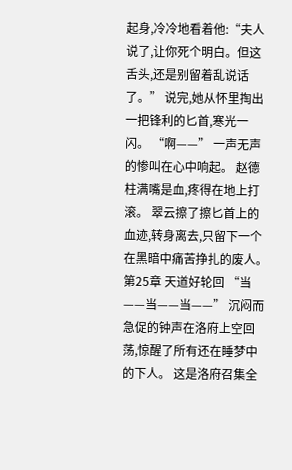起身,冷冷地看着他:“夫人说了,让你死个明白。但这舌头,还是别留着乱说话了。” 说完,她从怀里掏出一把锋利的匕首,寒光一闪。 “啊——” 一声无声的惨叫在心中响起。 赵德柱满嘴是血,疼得在地上打滚。 翠云擦了擦匕首上的血迹,转身离去,只留下一个在黑暗中痛苦挣扎的废人。 第25章 天道好轮回 “当——当——当——” 沉闷而急促的钟声在洛府上空回荡,惊醒了所有还在睡梦中的下人。 这是洛府召集全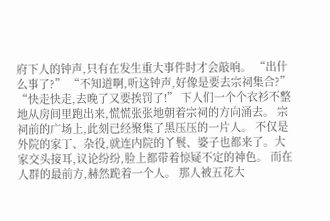府下人的钟声,只有在发生重大事件时才会敲响。 “出什么事了?” “不知道啊,听这钟声,好像是要去宗祠集合?” “快走快走,去晚了又要挨罚了!” 下人们一个个衣衫不整地从房间里跑出来,慌慌张张地朝着宗祠的方向涌去。 宗祠前的广场上,此刻已经聚集了黑压压的一片人。 不仅是外院的家丁、杂役,就连内院的丫鬟、婆子也都来了。大家交头接耳,议论纷纷,脸上都带着惊疑不定的神色。 而在人群的最前方,赫然跪着一个人。 那人被五花大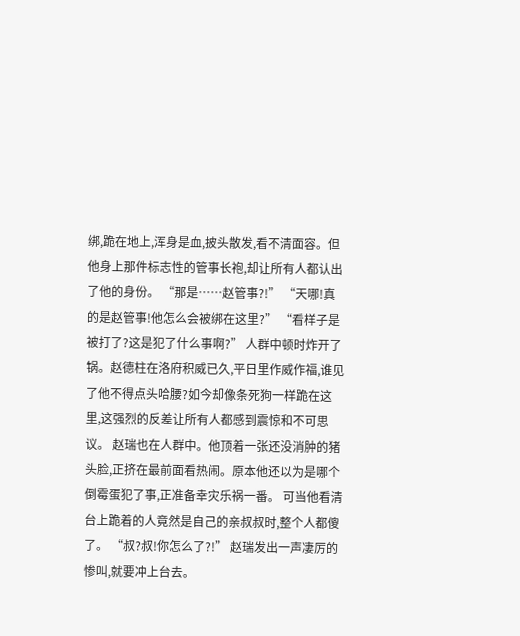绑,跪在地上,浑身是血,披头散发,看不清面容。但他身上那件标志性的管事长袍,却让所有人都认出了他的身份。 “那是……赵管事?!” “天哪!真的是赵管事!他怎么会被绑在这里?” “看样子是被打了?这是犯了什么事啊?” 人群中顿时炸开了锅。赵德柱在洛府积威已久,平日里作威作福,谁见了他不得点头哈腰?如今却像条死狗一样跪在这里,这强烈的反差让所有人都感到震惊和不可思议。 赵瑞也在人群中。他顶着一张还没消肿的猪头脸,正挤在最前面看热闹。原本他还以为是哪个倒霉蛋犯了事,正准备幸灾乐祸一番。 可当他看清台上跪着的人竟然是自己的亲叔叔时,整个人都傻了。 “叔?叔!你怎么了?!” 赵瑞发出一声凄厉的惨叫,就要冲上台去。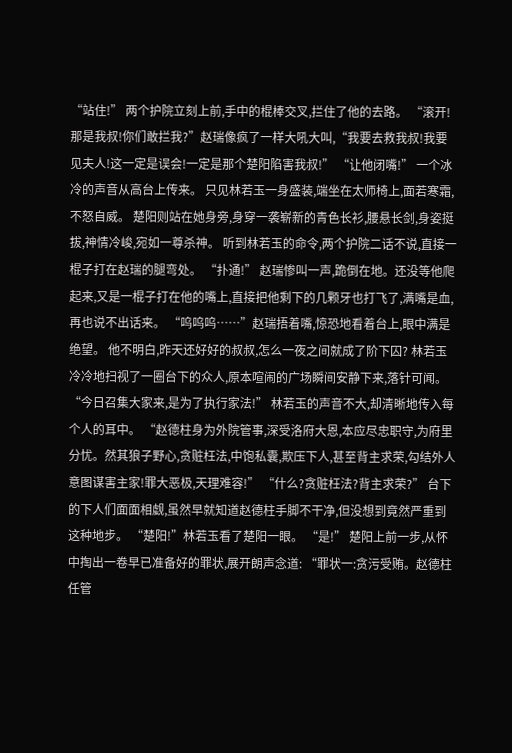“站住!” 两个护院立刻上前,手中的棍棒交叉,拦住了他的去路。 “滚开!那是我叔!你们敢拦我?”赵瑞像疯了一样大吼大叫,“我要去救我叔!我要见夫人!这一定是误会!一定是那个楚阳陷害我叔!” “让他闭嘴!” 一个冰冷的声音从高台上传来。 只见林若玉一身盛装,端坐在太师椅上,面若寒霜,不怒自威。 楚阳则站在她身旁,身穿一袭崭新的青色长衫,腰悬长剑,身姿挺拔,神情冷峻,宛如一尊杀神。 听到林若玉的命令,两个护院二话不说,直接一棍子打在赵瑞的腿弯处。 “扑通!” 赵瑞惨叫一声,跪倒在地。还没等他爬起来,又是一棍子打在他的嘴上,直接把他剩下的几颗牙也打飞了,满嘴是血,再也说不出话来。 “呜呜呜……”赵瑞捂着嘴,惊恐地看着台上,眼中满是绝望。 他不明白,昨天还好好的叔叔,怎么一夜之间就成了阶下囚? 林若玉冷冷地扫视了一圈台下的众人,原本喧闹的广场瞬间安静下来,落针可闻。 “今日召集大家来,是为了执行家法!” 林若玉的声音不大,却清晰地传入每个人的耳中。 “赵德柱身为外院管事,深受洛府大恩,本应尽忠职守,为府里分忧。然其狼子野心,贪赃枉法,中饱私囊,欺压下人,甚至背主求荣,勾结外人意图谋害主家!罪大恶极,天理难容!” “什么?贪赃枉法?背主求荣?” 台下的下人们面面相觑,虽然早就知道赵德柱手脚不干净,但没想到竟然严重到这种地步。 “楚阳!”林若玉看了楚阳一眼。 “是!” 楚阳上前一步,从怀中掏出一卷早已准备好的罪状,展开朗声念道: “罪状一:贪污受贿。赵德柱任管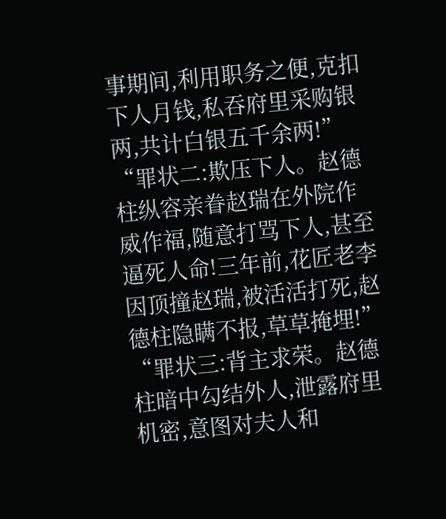事期间,利用职务之便,克扣下人月钱,私吞府里采购银两,共计白银五千余两!” “罪状二:欺压下人。赵德柱纵容亲眷赵瑞在外院作威作福,随意打骂下人,甚至逼死人命!三年前,花匠老李因顶撞赵瑞,被活活打死,赵德柱隐瞒不报,草草掩埋!” “罪状三:背主求荣。赵德柱暗中勾结外人,泄露府里机密,意图对夫人和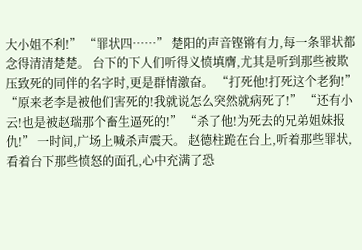大小姐不利!” “罪状四……” 楚阳的声音铿锵有力,每一条罪状都念得清清楚楚。 台下的下人们听得义愤填膺,尤其是听到那些被欺压致死的同伴的名字时,更是群情激奋。 “打死他!打死这个老狗!” “原来老李是被他们害死的!我就说怎么突然就病死了!” “还有小云!也是被赵瑞那个畜生逼死的!” “杀了他!为死去的兄弟姐妹报仇!” 一时间,广场上喊杀声震天。 赵德柱跪在台上,听着那些罪状,看着台下那些愤怒的面孔,心中充满了恐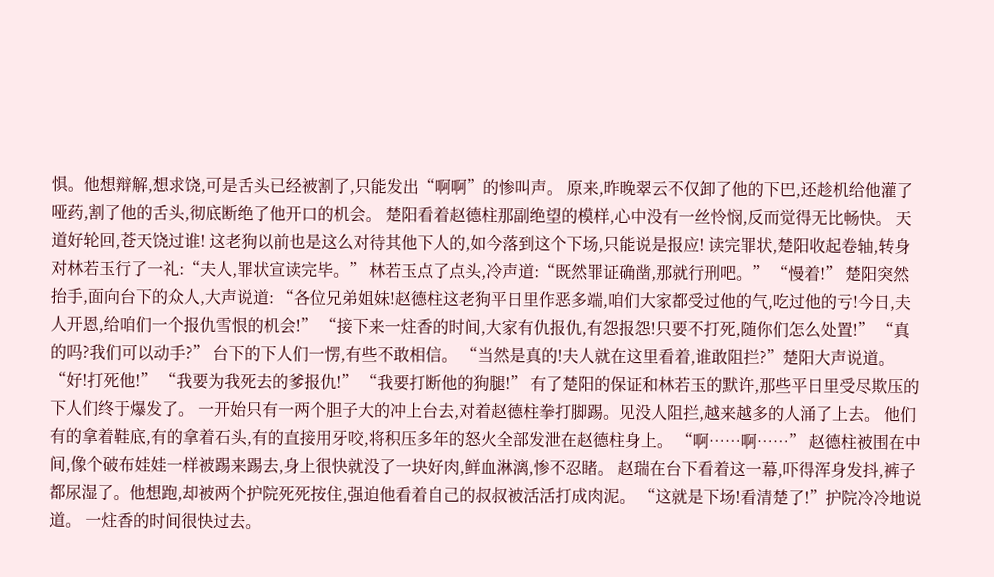惧。他想辩解,想求饶,可是舌头已经被割了,只能发出“啊啊”的惨叫声。 原来,昨晚翠云不仅卸了他的下巴,还趁机给他灌了哑药,割了他的舌头,彻底断绝了他开口的机会。 楚阳看着赵德柱那副绝望的模样,心中没有一丝怜悯,反而觉得无比畅快。 天道好轮回,苍天饶过谁! 这老狗以前也是这么对待其他下人的,如今落到这个下场,只能说是报应! 读完罪状,楚阳收起卷轴,转身对林若玉行了一礼:“夫人,罪状宣读完毕。” 林若玉点了点头,冷声道:“既然罪证确凿,那就行刑吧。” “慢着!” 楚阳突然抬手,面向台下的众人,大声说道: “各位兄弟姐妹!赵德柱这老狗平日里作恶多端,咱们大家都受过他的气,吃过他的亏!今日,夫人开恩,给咱们一个报仇雪恨的机会!” “接下来一炷香的时间,大家有仇报仇,有怨报怨!只要不打死,随你们怎么处置!” “真的吗?我们可以动手?” 台下的下人们一愣,有些不敢相信。 “当然是真的!夫人就在这里看着,谁敢阻拦?”楚阳大声说道。 “好!打死他!” “我要为我死去的爹报仇!” “我要打断他的狗腿!” 有了楚阳的保证和林若玉的默许,那些平日里受尽欺压的下人们终于爆发了。 一开始只有一两个胆子大的冲上台去,对着赵德柱拳打脚踢。见没人阻拦,越来越多的人涌了上去。 他们有的拿着鞋底,有的拿着石头,有的直接用牙咬,将积压多年的怒火全部发泄在赵德柱身上。 “啊……啊……” 赵德柱被围在中间,像个破布娃娃一样被踢来踢去,身上很快就没了一块好肉,鲜血淋漓,惨不忍睹。 赵瑞在台下看着这一幕,吓得浑身发抖,裤子都尿湿了。他想跑,却被两个护院死死按住,强迫他看着自己的叔叔被活活打成肉泥。 “这就是下场!看清楚了!”护院冷冷地说道。 一炷香的时间很快过去。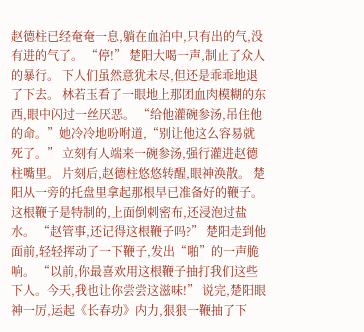赵德柱已经奄奄一息,躺在血泊中,只有出的气,没有进的气了。 “停!” 楚阳大喝一声,制止了众人的暴行。 下人们虽然意犹未尽,但还是乖乖地退了下去。 林若玉看了一眼地上那团血肉模糊的东西,眼中闪过一丝厌恶。 “给他灌碗参汤,吊住他的命。”她冷冷地吩咐道,“别让他这么容易就死了。” 立刻有人端来一碗参汤,强行灌进赵德柱嘴里。 片刻后,赵德柱悠悠转醒,眼神涣散。 楚阳从一旁的托盘里拿起那根早已准备好的鞭子。这根鞭子是特制的,上面倒刺密布,还浸泡过盐水。 “赵管事,还记得这根鞭子吗?” 楚阳走到他面前,轻轻挥动了一下鞭子,发出“啪”的一声脆响。 “以前,你最喜欢用这根鞭子抽打我们这些下人。今天,我也让你尝尝这滋味!” 说完,楚阳眼神一厉,运起《长春功》内力,狠狠一鞭抽了下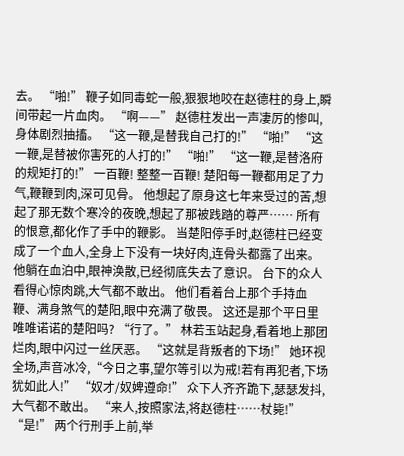去。 “啪!” 鞭子如同毒蛇一般,狠狠地咬在赵德柱的身上,瞬间带起一片血肉。 “啊——” 赵德柱发出一声凄厉的惨叫,身体剧烈抽搐。 “这一鞭,是替我自己打的!” “啪!” “这一鞭,是替被你害死的人打的!” “啪!” “这一鞭,是替洛府的规矩打的!” 一百鞭! 整整一百鞭! 楚阳每一鞭都用足了力气,鞭鞭到肉,深可见骨。 他想起了原身这七年来受过的苦,想起了那无数个寒冷的夜晚,想起了那被践踏的尊严…… 所有的恨意,都化作了手中的鞭影。 当楚阳停手时,赵德柱已经变成了一个血人,全身上下没有一块好肉,连骨头都露了出来。 他躺在血泊中,眼神涣散,已经彻底失去了意识。 台下的众人看得心惊肉跳,大气都不敢出。 他们看着台上那个手持血鞭、满身煞气的楚阳,眼中充满了敬畏。 这还是那个平日里唯唯诺诺的楚阳吗? “行了。” 林若玉站起身,看着地上那团烂肉,眼中闪过一丝厌恶。 “这就是背叛者的下场!” 她环视全场,声音冰冷,“今日之事,望尔等引以为戒!若有再犯者,下场犹如此人!” “奴才/奴婢遵命!” 众下人齐齐跪下,瑟瑟发抖,大气都不敢出。 “来人,按照家法,将赵德柱……杖毙!” “是!” 两个行刑手上前,举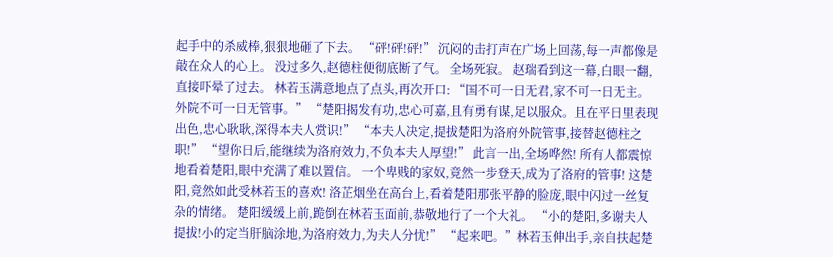起手中的杀威棒,狠狠地砸了下去。 “砰!砰!砰!” 沉闷的击打声在广场上回荡,每一声都像是敲在众人的心上。 没过多久,赵德柱便彻底断了气。 全场死寂。 赵瑞看到这一幕,白眼一翻,直接吓晕了过去。 林若玉满意地点了点头,再次开口: “国不可一日无君,家不可一日无主。外院不可一日无管事。” “楚阳揭发有功,忠心可嘉,且有勇有谋,足以服众。且在平日里表现出色,忠心耿耿,深得本夫人赏识!” “本夫人决定,提拔楚阳为洛府外院管事,接替赵德柱之职!” “望你日后,能继续为洛府效力,不负本夫人厚望!” 此言一出,全场哗然! 所有人都震惊地看着楚阳,眼中充满了难以置信。 一个卑贱的家奴,竟然一步登天,成为了洛府的管事! 这楚阳,竟然如此受林若玉的喜欢! 洛芷烟坐在高台上,看着楚阳那张平静的脸庞,眼中闪过一丝复杂的情绪。 楚阳缓缓上前,跪倒在林若玉面前,恭敬地行了一个大礼。 “小的楚阳,多谢夫人提拔!小的定当肝脑涂地,为洛府效力,为夫人分忧!” “起来吧。”林若玉伸出手,亲自扶起楚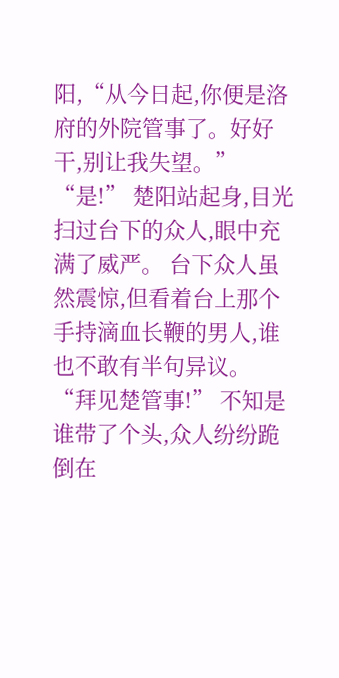阳,“从今日起,你便是洛府的外院管事了。好好干,别让我失望。” “是!” 楚阳站起身,目光扫过台下的众人,眼中充满了威严。 台下众人虽然震惊,但看着台上那个手持滴血长鞭的男人,谁也不敢有半句异议。 “拜见楚管事!” 不知是谁带了个头,众人纷纷跪倒在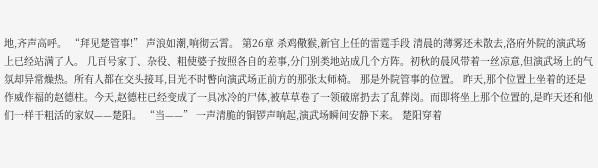地,齐声高呼。 “拜见楚管事!” 声浪如潮,响彻云霄。 第26章 杀鸡儆猴,新官上任的雷霆手段 清晨的薄雾还未散去,洛府外院的演武场上已经站满了人。 几百号家丁、杂役、粗使婆子按照各自的差事,分门别类地站成几个方阵。初秋的晨风带着一丝凉意,但演武场上的气氛却异常燥热。所有人都在交头接耳,目光不时瞥向演武场正前方的那张太师椅。 那是外院管事的位置。 昨天,那个位置上坐着的还是作威作福的赵德柱。今天,赵德柱已经变成了一具冰冷的尸体,被草草卷了一领破席扔去了乱葬岗。而即将坐上那个位置的,是昨天还和他们一样干粗活的家奴——楚阳。 “当——” 一声清脆的铜锣声响起,演武场瞬间安静下来。 楚阳穿着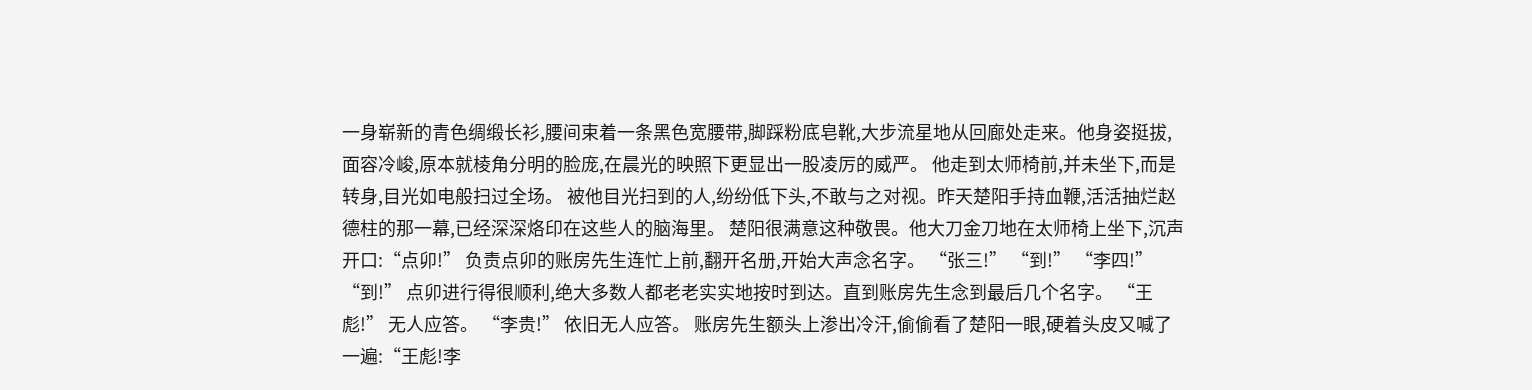一身崭新的青色绸缎长衫,腰间束着一条黑色宽腰带,脚踩粉底皂靴,大步流星地从回廊处走来。他身姿挺拔,面容冷峻,原本就棱角分明的脸庞,在晨光的映照下更显出一股凌厉的威严。 他走到太师椅前,并未坐下,而是转身,目光如电般扫过全场。 被他目光扫到的人,纷纷低下头,不敢与之对视。昨天楚阳手持血鞭,活活抽烂赵德柱的那一幕,已经深深烙印在这些人的脑海里。 楚阳很满意这种敬畏。他大刀金刀地在太师椅上坐下,沉声开口:“点卯!” 负责点卯的账房先生连忙上前,翻开名册,开始大声念名字。 “张三!” “到!” “李四!” “到!” 点卯进行得很顺利,绝大多数人都老老实实地按时到达。直到账房先生念到最后几个名字。 “王彪!” 无人应答。 “李贵!” 依旧无人应答。 账房先生额头上渗出冷汗,偷偷看了楚阳一眼,硬着头皮又喊了一遍:“王彪!李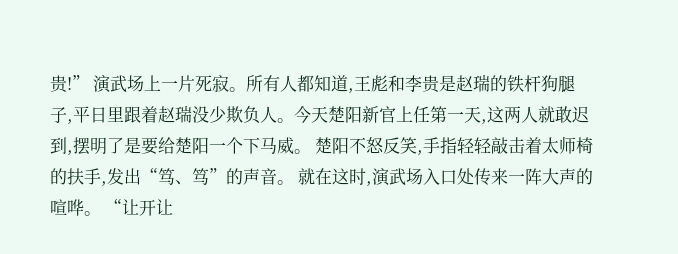贵!” 演武场上一片死寂。所有人都知道,王彪和李贵是赵瑞的铁杆狗腿子,平日里跟着赵瑞没少欺负人。今天楚阳新官上任第一天,这两人就敢迟到,摆明了是要给楚阳一个下马威。 楚阳不怒反笑,手指轻轻敲击着太师椅的扶手,发出“笃、笃”的声音。 就在这时,演武场入口处传来一阵大声的喧哗。 “让开让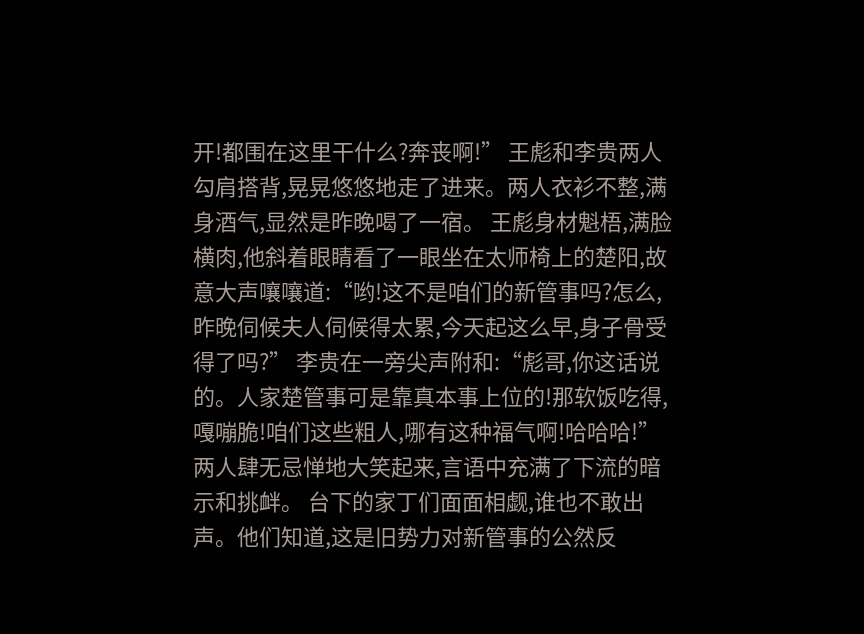开!都围在这里干什么?奔丧啊!” 王彪和李贵两人勾肩搭背,晃晃悠悠地走了进来。两人衣衫不整,满身酒气,显然是昨晚喝了一宿。 王彪身材魁梧,满脸横肉,他斜着眼睛看了一眼坐在太师椅上的楚阳,故意大声嚷嚷道:“哟!这不是咱们的新管事吗?怎么,昨晚伺候夫人伺候得太累,今天起这么早,身子骨受得了吗?” 李贵在一旁尖声附和:“彪哥,你这话说的。人家楚管事可是靠真本事上位的!那软饭吃得,嘎嘣脆!咱们这些粗人,哪有这种福气啊!哈哈哈!” 两人肆无忌惮地大笑起来,言语中充满了下流的暗示和挑衅。 台下的家丁们面面相觑,谁也不敢出声。他们知道,这是旧势力对新管事的公然反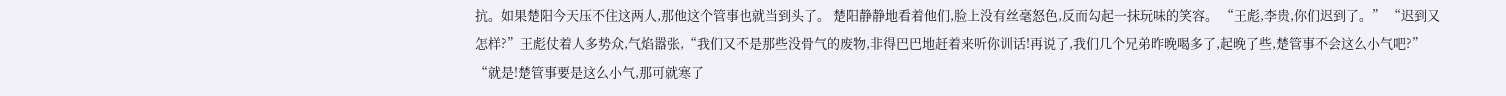抗。如果楚阳今天压不住这两人,那他这个管事也就当到头了。 楚阳静静地看着他们,脸上没有丝毫怒色,反而勾起一抹玩味的笑容。 “王彪,李贵,你们迟到了。” “迟到又怎样?”王彪仗着人多势众,气焰嚣张,“我们又不是那些没骨气的废物,非得巴巴地赶着来听你训话!再说了,我们几个兄弟昨晚喝多了,起晚了些,楚管事不会这么小气吧?” “就是!楚管事要是这么小气,那可就寒了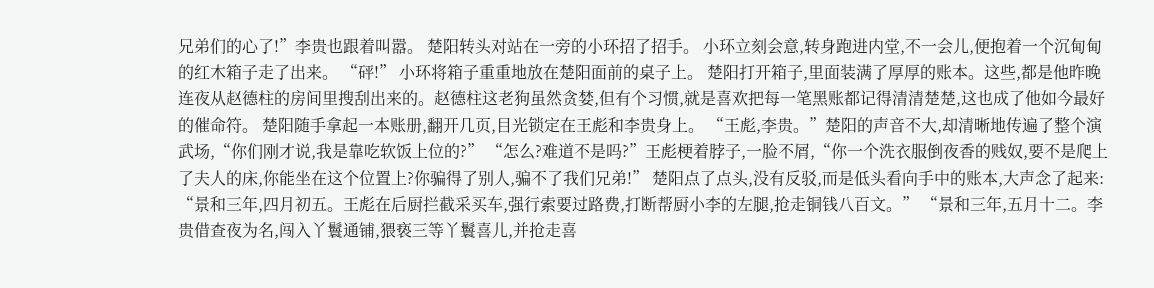兄弟们的心了!”李贵也跟着叫嚣。 楚阳转头对站在一旁的小环招了招手。 小环立刻会意,转身跑进内堂,不一会儿,便抱着一个沉甸甸的红木箱子走了出来。 “砰!” 小环将箱子重重地放在楚阳面前的桌子上。 楚阳打开箱子,里面装满了厚厚的账本。这些,都是他昨晚连夜从赵德柱的房间里搜刮出来的。赵德柱这老狗虽然贪婪,但有个习惯,就是喜欢把每一笔黑账都记得清清楚楚,这也成了他如今最好的催命符。 楚阳随手拿起一本账册,翻开几页,目光锁定在王彪和李贵身上。 “王彪,李贵。”楚阳的声音不大,却清晰地传遍了整个演武场,“你们刚才说,我是靠吃软饭上位的?” “怎么?难道不是吗?”王彪梗着脖子,一脸不屑,“你一个洗衣服倒夜香的贱奴,要不是爬上了夫人的床,你能坐在这个位置上?你骗得了别人,骗不了我们兄弟!” 楚阳点了点头,没有反驳,而是低头看向手中的账本,大声念了起来: “景和三年,四月初五。王彪在后厨拦截采买车,强行索要过路费,打断帮厨小李的左腿,抢走铜钱八百文。” “景和三年,五月十二。李贵借查夜为名,闯入丫鬟通铺,猥亵三等丫鬟喜儿,并抢走喜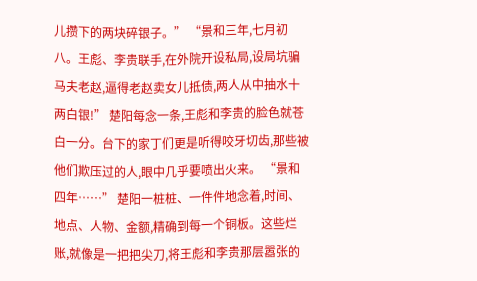儿攒下的两块碎银子。” “景和三年,七月初八。王彪、李贵联手,在外院开设私局,设局坑骗马夫老赵,逼得老赵卖女儿抵债,两人从中抽水十两白银!” 楚阳每念一条,王彪和李贵的脸色就苍白一分。台下的家丁们更是听得咬牙切齿,那些被他们欺压过的人,眼中几乎要喷出火来。 “景和四年……” 楚阳一桩桩、一件件地念着,时间、地点、人物、金额,精确到每一个铜板。这些烂账,就像是一把把尖刀,将王彪和李贵那层嚣张的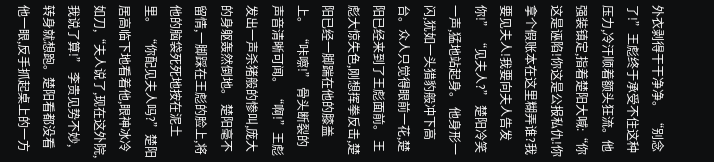外衣剥得干干净净。 “别念了!”王彪终于承受不住这种压力,冷汗顺着额头狂流。他强装镇定,指着楚阳大喊:“你这是诬陷!你这是公报私仇!你拿个假账本在这里糊弄谁?我要见夫人!我要向夫人告发你!” “见夫人?” 楚阳冷笑一声,猛地站起身。 他身形一闪,犹如一头猎豹般冲下高台。众人只觉得眼前一花,楚阳已经来到了王彪面前。 王彪大惊失色,刚想挥拳反击,楚阳已经一脚踹在他的膝盖上。 “咔嚓!” 骨头断裂的声音清晰可闻。 “啊!”王彪发出一声杀猪般的惨叫,庞大的身躯轰然倒地。 楚阳毫不留情,一脚踩在王彪的脸上,将他的脑袋死死地按在泥土里。 “你配见夫人吗?”楚阳居高临下地看着他,眼神冰冷如刀,“夫人说了,现在这外院,我说了算!” 李贵见势不妙,转身就想跑。楚阳看都没看他一眼,反手抓起桌上的一方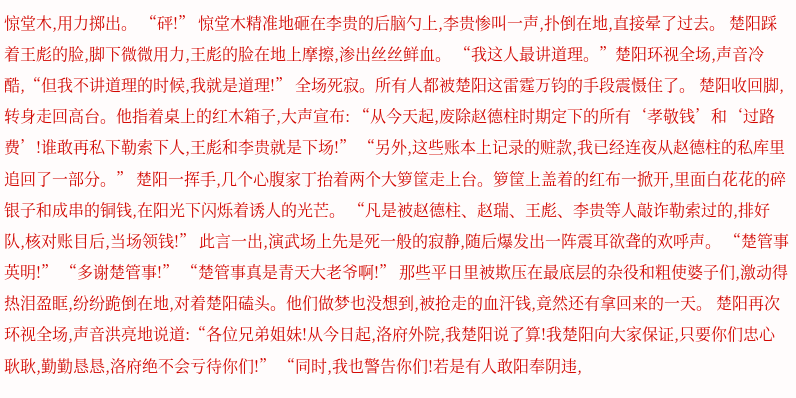惊堂木,用力掷出。 “砰!” 惊堂木精准地砸在李贵的后脑勺上,李贵惨叫一声,扑倒在地,直接晕了过去。 楚阳踩着王彪的脸,脚下微微用力,王彪的脸在地上摩擦,渗出丝丝鲜血。 “我这人最讲道理。”楚阳环视全场,声音冷酷,“但我不讲道理的时候,我就是道理!” 全场死寂。所有人都被楚阳这雷霆万钧的手段震慑住了。 楚阳收回脚,转身走回高台。他指着桌上的红木箱子,大声宣布: “从今天起,废除赵德柱时期定下的所有‘孝敬钱’和‘过路费’!谁敢再私下勒索下人,王彪和李贵就是下场!” “另外,这些账本上记录的赃款,我已经连夜从赵德柱的私库里追回了一部分。” 楚阳一挥手,几个心腹家丁抬着两个大箩筐走上台。箩筐上盖着的红布一掀开,里面白花花的碎银子和成串的铜钱,在阳光下闪烁着诱人的光芒。 “凡是被赵德柱、赵瑞、王彪、李贵等人敲诈勒索过的,排好队,核对账目后,当场领钱!” 此言一出,演武场上先是死一般的寂静,随后爆发出一阵震耳欲聋的欢呼声。 “楚管事英明!” “多谢楚管事!” “楚管事真是青天大老爷啊!” 那些平日里被欺压在最底层的杂役和粗使婆子们,激动得热泪盈眶,纷纷跪倒在地,对着楚阳磕头。他们做梦也没想到,被抢走的血汗钱,竟然还有拿回来的一天。 楚阳再次环视全场,声音洪亮地说道:“各位兄弟姐妹!从今日起,洛府外院,我楚阳说了算!我楚阳向大家保证,只要你们忠心耿耿,勤勤恳恳,洛府绝不会亏待你们!” “同时,我也警告你们!若是有人敢阳奉阴违,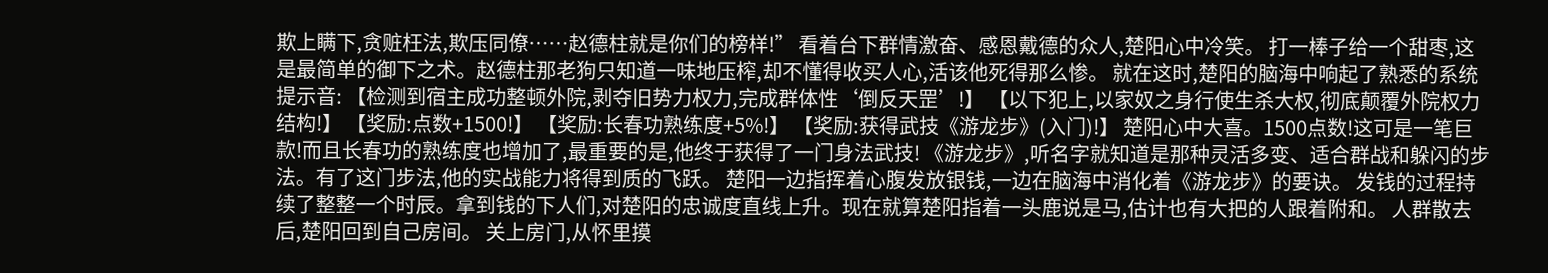欺上瞒下,贪赃枉法,欺压同僚……赵德柱就是你们的榜样!” 看着台下群情激奋、感恩戴德的众人,楚阳心中冷笑。 打一棒子给一个甜枣,这是最简单的御下之术。赵德柱那老狗只知道一味地压榨,却不懂得收买人心,活该他死得那么惨。 就在这时,楚阳的脑海中响起了熟悉的系统提示音: 【检测到宿主成功整顿外院,剥夺旧势力权力,完成群体性‘倒反天罡’!】 【以下犯上,以家奴之身行使生杀大权,彻底颠覆外院权力结构!】 【奖励:点数+1500!】 【奖励:长春功熟练度+5%!】 【奖励:获得武技《游龙步》(入门)!】 楚阳心中大喜。1500点数!这可是一笔巨款!而且长春功的熟练度也增加了,最重要的是,他终于获得了一门身法武技! 《游龙步》,听名字就知道是那种灵活多变、适合群战和躲闪的步法。有了这门步法,他的实战能力将得到质的飞跃。 楚阳一边指挥着心腹发放银钱,一边在脑海中消化着《游龙步》的要诀。 发钱的过程持续了整整一个时辰。拿到钱的下人们,对楚阳的忠诚度直线上升。现在就算楚阳指着一头鹿说是马,估计也有大把的人跟着附和。 人群散去后,楚阳回到自己房间。 关上房门,从怀里摸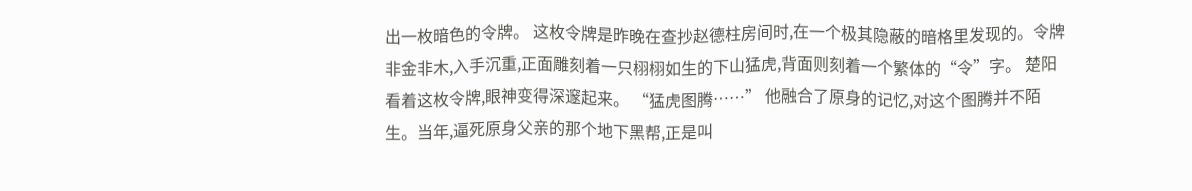出一枚暗色的令牌。 这枚令牌是昨晚在查抄赵德柱房间时,在一个极其隐蔽的暗格里发现的。令牌非金非木,入手沉重,正面雕刻着一只栩栩如生的下山猛虎,背面则刻着一个繁体的“令”字。 楚阳看着这枚令牌,眼神变得深邃起来。 “猛虎图腾……” 他融合了原身的记忆,对这个图腾并不陌生。当年,逼死原身父亲的那个地下黑帮,正是叫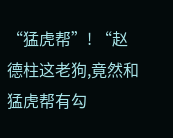“猛虎帮”! “赵德柱这老狗,竟然和猛虎帮有勾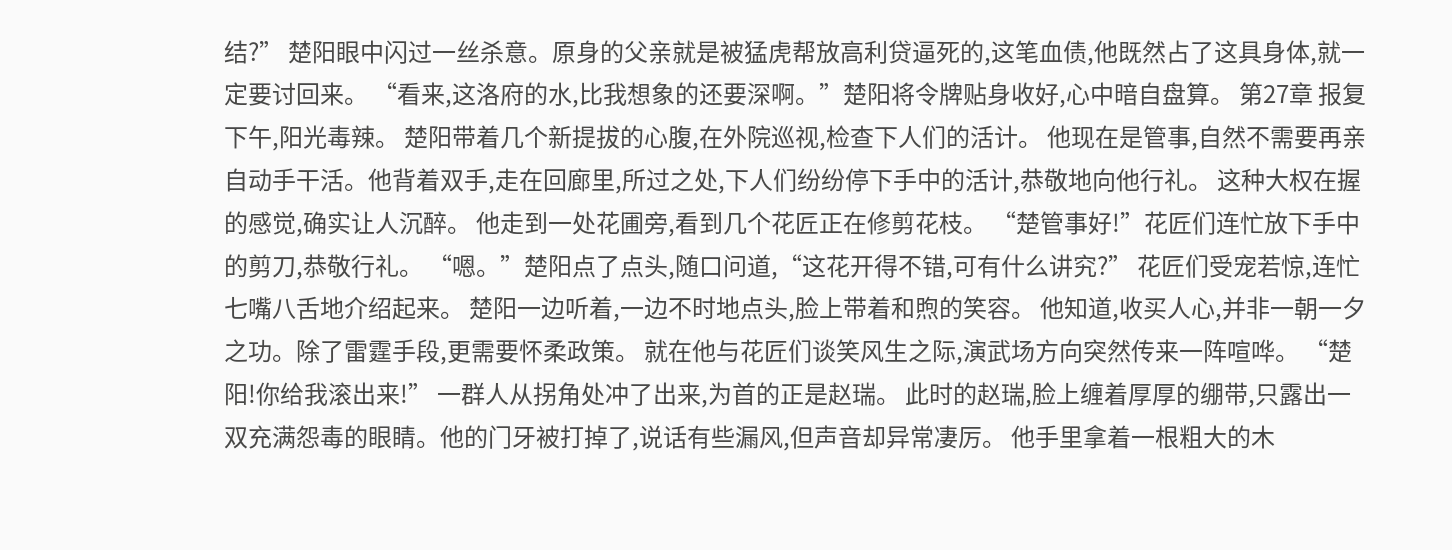结?” 楚阳眼中闪过一丝杀意。原身的父亲就是被猛虎帮放高利贷逼死的,这笔血债,他既然占了这具身体,就一定要讨回来。 “看来,这洛府的水,比我想象的还要深啊。”楚阳将令牌贴身收好,心中暗自盘算。 第27章 报复 下午,阳光毒辣。 楚阳带着几个新提拔的心腹,在外院巡视,检查下人们的活计。 他现在是管事,自然不需要再亲自动手干活。他背着双手,走在回廊里,所过之处,下人们纷纷停下手中的活计,恭敬地向他行礼。 这种大权在握的感觉,确实让人沉醉。 他走到一处花圃旁,看到几个花匠正在修剪花枝。 “楚管事好!”花匠们连忙放下手中的剪刀,恭敬行礼。 “嗯。”楚阳点了点头,随口问道,“这花开得不错,可有什么讲究?” 花匠们受宠若惊,连忙七嘴八舌地介绍起来。 楚阳一边听着,一边不时地点头,脸上带着和煦的笑容。 他知道,收买人心,并非一朝一夕之功。除了雷霆手段,更需要怀柔政策。 就在他与花匠们谈笑风生之际,演武场方向突然传来一阵喧哗。 “楚阳!你给我滚出来!” 一群人从拐角处冲了出来,为首的正是赵瑞。 此时的赵瑞,脸上缠着厚厚的绷带,只露出一双充满怨毒的眼睛。他的门牙被打掉了,说话有些漏风,但声音却异常凄厉。 他手里拿着一根粗大的木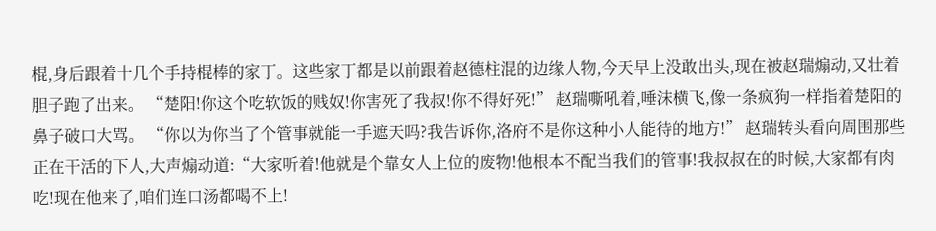棍,身后跟着十几个手持棍棒的家丁。这些家丁都是以前跟着赵德柱混的边缘人物,今天早上没敢出头,现在被赵瑞煽动,又壮着胆子跑了出来。 “楚阳!你这个吃软饭的贱奴!你害死了我叔!你不得好死!” 赵瑞嘶吼着,唾沫横飞,像一条疯狗一样指着楚阳的鼻子破口大骂。 “你以为你当了个管事就能一手遮天吗?我告诉你,洛府不是你这种小人能待的地方!” 赵瑞转头看向周围那些正在干活的下人,大声煽动道:“大家听着!他就是个靠女人上位的废物!他根本不配当我们的管事!我叔叔在的时候,大家都有肉吃!现在他来了,咱们连口汤都喝不上!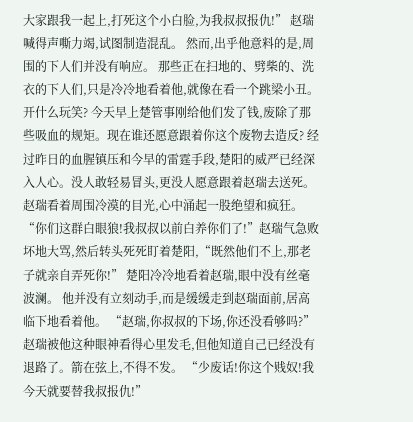大家跟我一起上,打死这个小白脸,为我叔叔报仇!” 赵瑞喊得声嘶力竭,试图制造混乱。 然而,出乎他意料的是,周围的下人们并没有响应。 那些正在扫地的、劈柴的、洗衣的下人们,只是冷冷地看着他,就像在看一个跳梁小丑。 开什么玩笑? 今天早上楚管事刚给他们发了钱,废除了那些吸血的规矩。现在谁还愿意跟着你这个废物去造反? 经过昨日的血腥镇压和今早的雷霆手段,楚阳的威严已经深入人心。没人敢轻易冒头,更没人愿意跟着赵瑞去送死。 赵瑞看着周围冷漠的目光,心中涌起一股绝望和疯狂。 “你们这群白眼狼!我叔叔以前白养你们了!”赵瑞气急败坏地大骂,然后转头死死盯着楚阳,“既然他们不上,那老子就亲自弄死你!” 楚阳冷冷地看着赵瑞,眼中没有丝毫波澜。 他并没有立刻动手,而是缓缓走到赵瑞面前,居高临下地看着他。 “赵瑞,你叔叔的下场,你还没看够吗?” 赵瑞被他这种眼神看得心里发毛,但他知道自己已经没有退路了。箭在弦上,不得不发。 “少废话!你这个贱奴!我今天就要替我叔报仇!”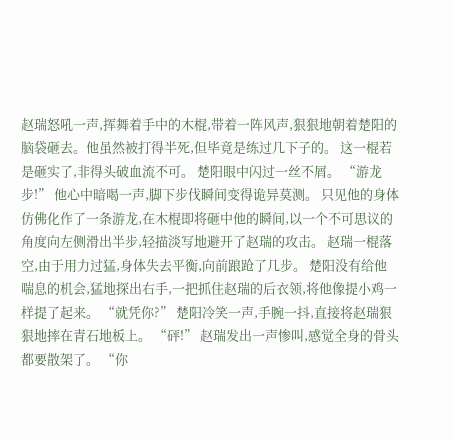赵瑞怒吼一声,挥舞着手中的木棍,带着一阵风声,狠狠地朝着楚阳的脑袋砸去。他虽然被打得半死,但毕竟是练过几下子的。 这一棍若是砸实了,非得头破血流不可。 楚阳眼中闪过一丝不屑。 “游龙步!” 他心中暗喝一声,脚下步伐瞬间变得诡异莫测。 只见他的身体仿佛化作了一条游龙,在木棍即将砸中他的瞬间,以一个不可思议的角度向左侧滑出半步,轻描淡写地避开了赵瑞的攻击。 赵瑞一棍落空,由于用力过猛,身体失去平衡,向前踉跄了几步。 楚阳没有给他喘息的机会,猛地探出右手,一把抓住赵瑞的后衣领,将他像提小鸡一样提了起来。 “就凭你?” 楚阳冷笑一声,手腕一抖,直接将赵瑞狠狠地摔在青石地板上。 “砰!” 赵瑞发出一声惨叫,感觉全身的骨头都要散架了。 “你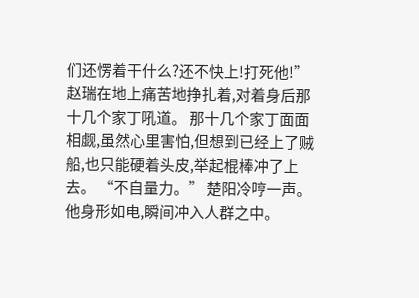们还愣着干什么?还不快上!打死他!”赵瑞在地上痛苦地挣扎着,对着身后那十几个家丁吼道。 那十几个家丁面面相觑,虽然心里害怕,但想到已经上了贼船,也只能硬着头皮,举起棍棒冲了上去。 “不自量力。” 楚阳冷哼一声。 他身形如电,瞬间冲入人群之中。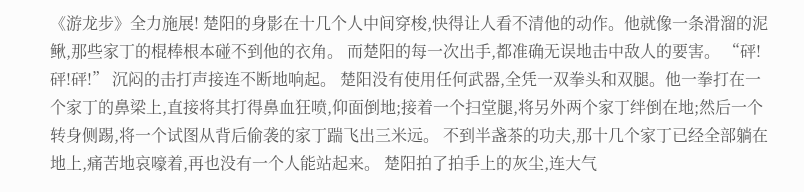《游龙步》全力施展! 楚阳的身影在十几个人中间穿梭,快得让人看不清他的动作。他就像一条滑溜的泥鳅,那些家丁的棍棒根本碰不到他的衣角。 而楚阳的每一次出手,都准确无误地击中敌人的要害。 “砰!砰!砰!” 沉闷的击打声接连不断地响起。 楚阳没有使用任何武器,全凭一双拳头和双腿。他一拳打在一个家丁的鼻梁上,直接将其打得鼻血狂喷,仰面倒地;接着一个扫堂腿,将另外两个家丁绊倒在地;然后一个转身侧踢,将一个试图从背后偷袭的家丁踹飞出三米远。 不到半盏茶的功夫,那十几个家丁已经全部躺在地上,痛苦地哀嚎着,再也没有一个人能站起来。 楚阳拍了拍手上的灰尘,连大气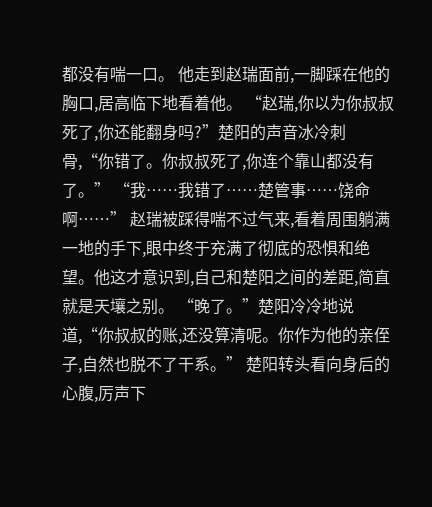都没有喘一口。 他走到赵瑞面前,一脚踩在他的胸口,居高临下地看着他。 “赵瑞,你以为你叔叔死了,你还能翻身吗?”楚阳的声音冰冷刺骨,“你错了。你叔叔死了,你连个靠山都没有了。” “我……我错了……楚管事……饶命啊……” 赵瑞被踩得喘不过气来,看着周围躺满一地的手下,眼中终于充满了彻底的恐惧和绝望。他这才意识到,自己和楚阳之间的差距,简直就是天壤之别。 “晚了。”楚阳冷冷地说道,“你叔叔的账,还没算清呢。你作为他的亲侄子,自然也脱不了干系。” 楚阳转头看向身后的心腹,厉声下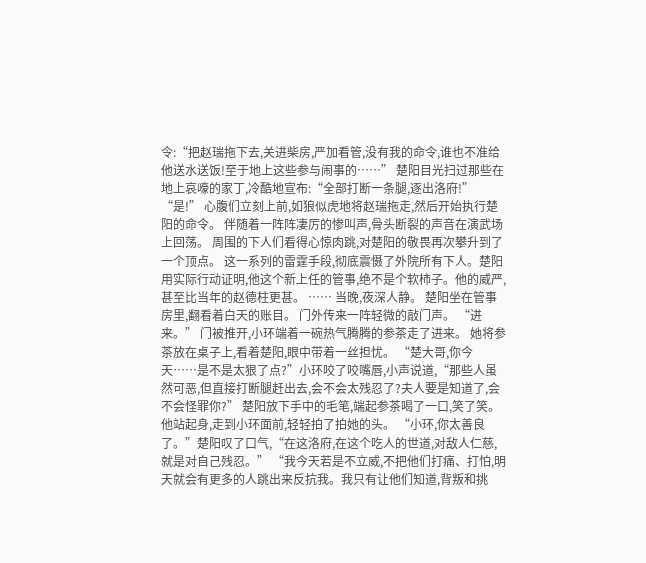令:“把赵瑞拖下去,关进柴房,严加看管,没有我的命令,谁也不准给他送水送饭!至于地上这些参与闹事的……” 楚阳目光扫过那些在地上哀嚎的家丁,冷酷地宣布:“全部打断一条腿,逐出洛府!” “是!” 心腹们立刻上前,如狼似虎地将赵瑞拖走,然后开始执行楚阳的命令。 伴随着一阵阵凄厉的惨叫声,骨头断裂的声音在演武场上回荡。 周围的下人们看得心惊肉跳,对楚阳的敬畏再次攀升到了一个顶点。 这一系列的雷霆手段,彻底震慑了外院所有下人。楚阳用实际行动证明,他这个新上任的管事,绝不是个软柿子。他的威严,甚至比当年的赵德柱更甚。 …… 当晚,夜深人静。 楚阳坐在管事房里,翻看着白天的账目。 门外传来一阵轻微的敲门声。 “进来。” 门被推开,小环端着一碗热气腾腾的参茶走了进来。 她将参茶放在桌子上,看着楚阳,眼中带着一丝担忧。 “楚大哥,你今天……是不是太狠了点?”小环咬了咬嘴唇,小声说道,“那些人虽然可恶,但直接打断腿赶出去,会不会太残忍了?夫人要是知道了,会不会怪罪你?” 楚阳放下手中的毛笔,端起参茶喝了一口,笑了笑。 他站起身,走到小环面前,轻轻拍了拍她的头。 “小环,你太善良了。”楚阳叹了口气,“在这洛府,在这个吃人的世道,对敌人仁慈,就是对自己残忍。” “我今天若是不立威,不把他们打痛、打怕,明天就会有更多的人跳出来反抗我。我只有让他们知道,背叛和挑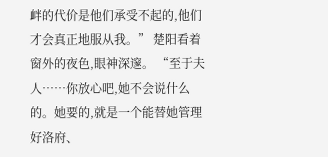衅的代价是他们承受不起的,他们才会真正地服从我。” 楚阳看着窗外的夜色,眼神深邃。 “至于夫人……你放心吧,她不会说什么的。她要的,就是一个能替她管理好洛府、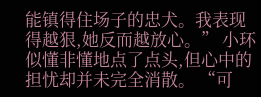能镇得住场子的忠犬。我表现得越狠,她反而越放心。” 小环似懂非懂地点了点头,但心中的担忧却并未完全消散。 “可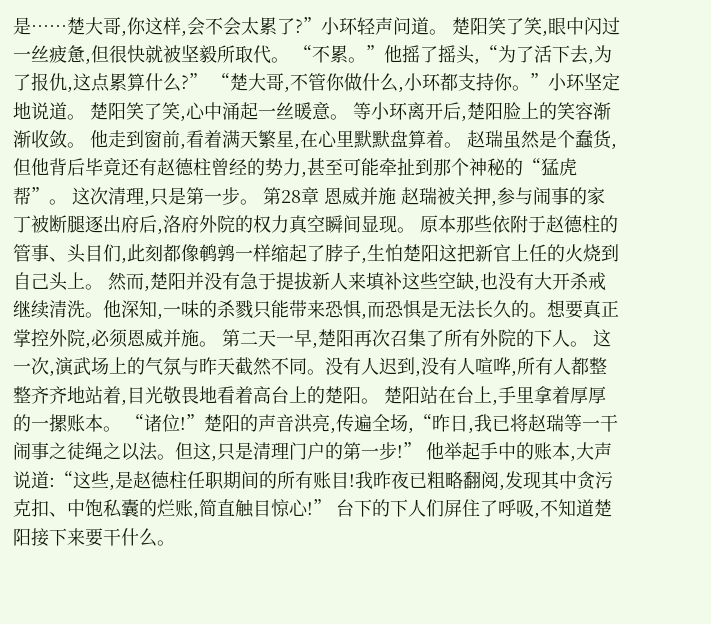是……楚大哥,你这样,会不会太累了?”小环轻声问道。 楚阳笑了笑,眼中闪过一丝疲惫,但很快就被坚毅所取代。 “不累。”他摇了摇头,“为了活下去,为了报仇,这点累算什么?” “楚大哥,不管你做什么,小环都支持你。”小环坚定地说道。 楚阳笑了笑,心中涌起一丝暖意。 等小环离开后,楚阳脸上的笑容渐渐收敛。 他走到窗前,看着满天繁星,在心里默默盘算着。 赵瑞虽然是个蠢货,但他背后毕竟还有赵德柱曾经的势力,甚至可能牵扯到那个神秘的“猛虎帮”。 这次清理,只是第一步。 第28章 恩威并施 赵瑞被关押,参与闹事的家丁被断腿逐出府后,洛府外院的权力真空瞬间显现。 原本那些依附于赵德柱的管事、头目们,此刻都像鹌鹑一样缩起了脖子,生怕楚阳这把新官上任的火烧到自己头上。 然而,楚阳并没有急于提拔新人来填补这些空缺,也没有大开杀戒继续清洗。他深知,一味的杀戮只能带来恐惧,而恐惧是无法长久的。想要真正掌控外院,必须恩威并施。 第二天一早,楚阳再次召集了所有外院的下人。 这一次,演武场上的气氛与昨天截然不同。没有人迟到,没有人喧哗,所有人都整整齐齐地站着,目光敬畏地看着高台上的楚阳。 楚阳站在台上,手里拿着厚厚的一摞账本。 “诸位!”楚阳的声音洪亮,传遍全场,“昨日,我已将赵瑞等一干闹事之徒绳之以法。但这,只是清理门户的第一步!” 他举起手中的账本,大声说道:“这些,是赵德柱任职期间的所有账目!我昨夜已粗略翻阅,发现其中贪污克扣、中饱私囊的烂账,简直触目惊心!” 台下的下人们屏住了呼吸,不知道楚阳接下来要干什么。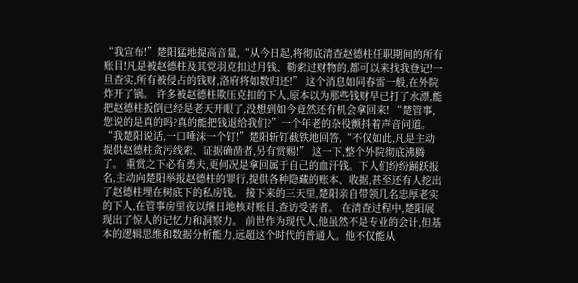“我宣布!”楚阳猛地提高音量,“从今日起,将彻底清查赵德柱任职期间的所有账目!凡是被赵德柱及其党羽克扣过月钱、勒索过财物的,都可以来找我登记!一旦查实,所有被侵占的钱财,洛府将如数归还!” 这个消息如同春雷一般,在外院炸开了锅。 许多被赵德柱欺压克扣的下人,原本以为那些钱财早已打了水漂,能把赵德柱扳倒已经是老天开眼了,没想到如今竟然还有机会拿回来! “楚管事,您说的是真的吗?真的能把钱退给我们?”一个年老的杂役颤抖着声音问道。 “我楚阳说话,一口唾沫一个钉!”楚阳斩钉截铁地回答,“不仅如此,凡是主动提供赵德柱贪污线索、证据确凿者,另有赏赐!” 这一下,整个外院彻底沸腾了。 重赏之下必有勇夫,更何况是拿回属于自己的血汗钱。下人们纷纷踊跃报名,主动向楚阳举报赵德柱的罪行,提供各种隐藏的账本、收据,甚至还有人挖出了赵德柱埋在树底下的私房钱。 接下来的三天里,楚阳亲自带领几名忠厚老实的下人,在管事房里夜以继日地核对账目,查访受害者。 在清查过程中,楚阳展现出了惊人的记忆力和洞察力。 前世作为现代人,他虽然不是专业的会计,但基本的逻辑思维和数据分析能力,远超这个时代的普通人。他不仅能从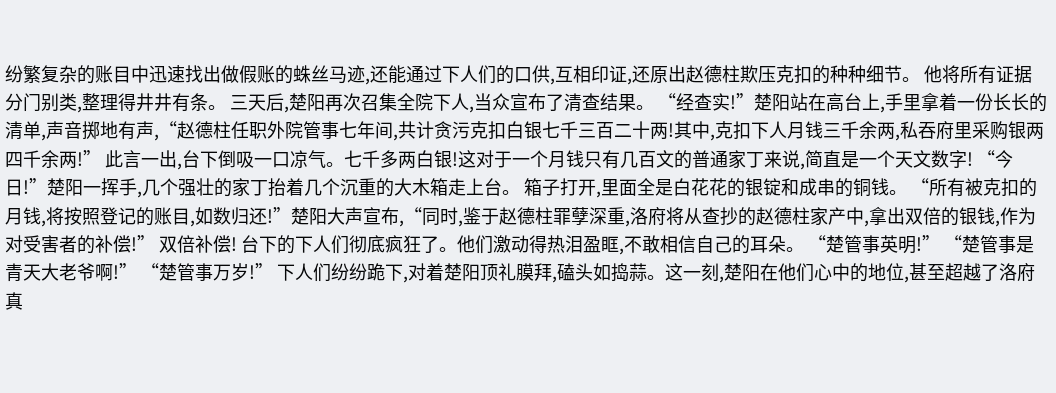纷繁复杂的账目中迅速找出做假账的蛛丝马迹,还能通过下人们的口供,互相印证,还原出赵德柱欺压克扣的种种细节。 他将所有证据分门别类,整理得井井有条。 三天后,楚阳再次召集全院下人,当众宣布了清查结果。 “经查实!”楚阳站在高台上,手里拿着一份长长的清单,声音掷地有声,“赵德柱任职外院管事七年间,共计贪污克扣白银七千三百二十两!其中,克扣下人月钱三千余两,私吞府里采购银两四千余两!” 此言一出,台下倒吸一口凉气。七千多两白银!这对于一个月钱只有几百文的普通家丁来说,简直是一个天文数字! “今日!”楚阳一挥手,几个强壮的家丁抬着几个沉重的大木箱走上台。 箱子打开,里面全是白花花的银锭和成串的铜钱。 “所有被克扣的月钱,将按照登记的账目,如数归还!”楚阳大声宣布,“同时,鉴于赵德柱罪孽深重,洛府将从查抄的赵德柱家产中,拿出双倍的银钱,作为对受害者的补偿!” 双倍补偿! 台下的下人们彻底疯狂了。他们激动得热泪盈眶,不敢相信自己的耳朵。 “楚管事英明!” “楚管事是青天大老爷啊!” “楚管事万岁!” 下人们纷纷跪下,对着楚阳顶礼膜拜,磕头如捣蒜。这一刻,楚阳在他们心中的地位,甚至超越了洛府真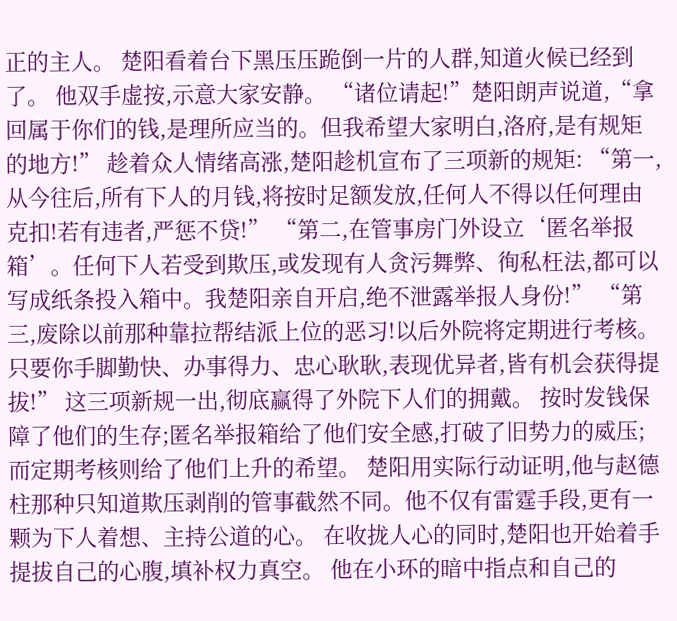正的主人。 楚阳看着台下黑压压跪倒一片的人群,知道火候已经到了。 他双手虚按,示意大家安静。 “诸位请起!”楚阳朗声说道,“拿回属于你们的钱,是理所应当的。但我希望大家明白,洛府,是有规矩的地方!” 趁着众人情绪高涨,楚阳趁机宣布了三项新的规矩: “第一,从今往后,所有下人的月钱,将按时足额发放,任何人不得以任何理由克扣!若有违者,严惩不贷!” “第二,在管事房门外设立‘匿名举报箱’。任何下人若受到欺压,或发现有人贪污舞弊、徇私枉法,都可以写成纸条投入箱中。我楚阳亲自开启,绝不泄露举报人身份!” “第三,废除以前那种靠拉帮结派上位的恶习!以后外院将定期进行考核。只要你手脚勤快、办事得力、忠心耿耿,表现优异者,皆有机会获得提拔!” 这三项新规一出,彻底赢得了外院下人们的拥戴。 按时发钱保障了他们的生存;匿名举报箱给了他们安全感,打破了旧势力的威压;而定期考核则给了他们上升的希望。 楚阳用实际行动证明,他与赵德柱那种只知道欺压剥削的管事截然不同。他不仅有雷霆手段,更有一颗为下人着想、主持公道的心。 在收拢人心的同时,楚阳也开始着手提拔自己的心腹,填补权力真空。 他在小环的暗中指点和自己的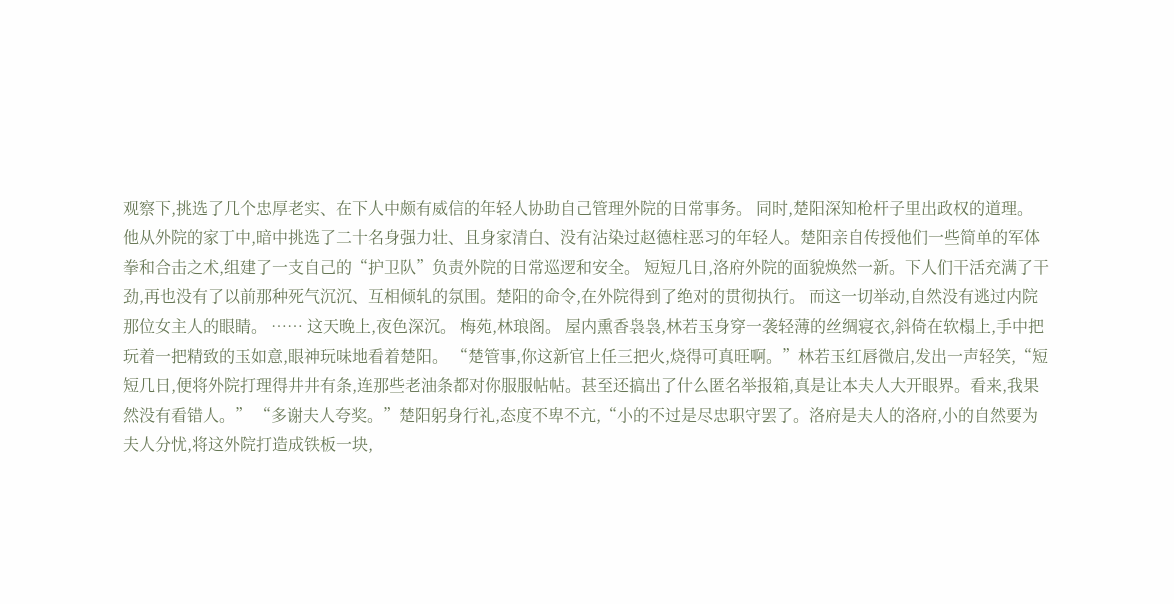观察下,挑选了几个忠厚老实、在下人中颇有威信的年轻人协助自己管理外院的日常事务。 同时,楚阳深知枪杆子里出政权的道理。 他从外院的家丁中,暗中挑选了二十名身强力壮、且身家清白、没有沾染过赵德柱恶习的年轻人。楚阳亲自传授他们一些简单的军体拳和合击之术,组建了一支自己的“护卫队”负责外院的日常巡逻和安全。 短短几日,洛府外院的面貌焕然一新。下人们干活充满了干劲,再也没有了以前那种死气沉沉、互相倾轧的氛围。楚阳的命令,在外院得到了绝对的贯彻执行。 而这一切举动,自然没有逃过内院那位女主人的眼睛。 …… 这天晚上,夜色深沉。 梅苑,林琅阁。 屋内熏香袅袅,林若玉身穿一袭轻薄的丝绸寝衣,斜倚在软榻上,手中把玩着一把精致的玉如意,眼神玩味地看着楚阳。 “楚管事,你这新官上任三把火,烧得可真旺啊。”林若玉红唇微启,发出一声轻笑,“短短几日,便将外院打理得井井有条,连那些老油条都对你服服帖帖。甚至还搞出了什么匿名举报箱,真是让本夫人大开眼界。看来,我果然没有看错人。” “多谢夫人夸奖。”楚阳躬身行礼,态度不卑不亢,“小的不过是尽忠职守罢了。洛府是夫人的洛府,小的自然要为夫人分忧,将这外院打造成铁板一块,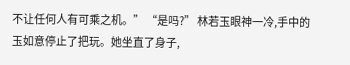不让任何人有可乘之机。” “是吗?” 林若玉眼神一冷,手中的玉如意停止了把玩。她坐直了身子,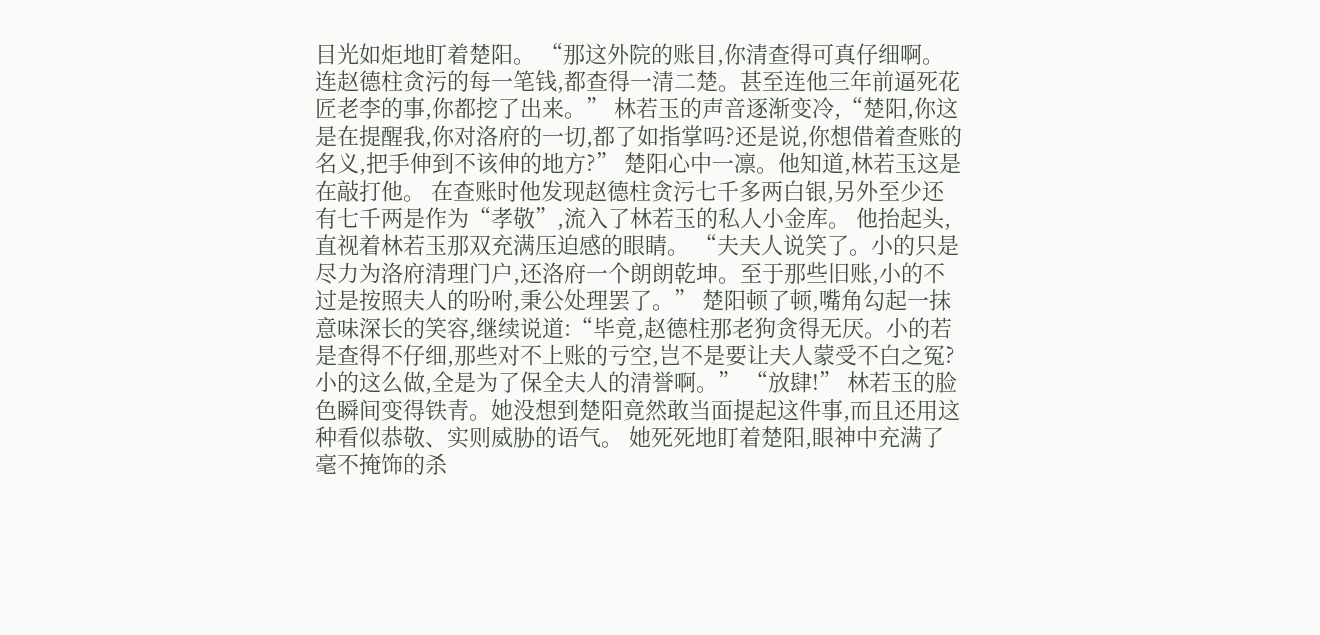目光如炬地盯着楚阳。 “那这外院的账目,你清查得可真仔细啊。连赵德柱贪污的每一笔钱,都查得一清二楚。甚至连他三年前逼死花匠老李的事,你都挖了出来。” 林若玉的声音逐渐变冷,“楚阳,你这是在提醒我,你对洛府的一切,都了如指掌吗?还是说,你想借着查账的名义,把手伸到不该伸的地方?” 楚阳心中一凛。他知道,林若玉这是在敲打他。 在查账时他发现赵德柱贪污七千多两白银,另外至少还有七千两是作为“孝敬”,流入了林若玉的私人小金库。 他抬起头,直视着林若玉那双充满压迫感的眼睛。 “夫夫人说笑了。小的只是尽力为洛府清理门户,还洛府一个朗朗乾坤。至于那些旧账,小的不过是按照夫人的吩咐,秉公处理罢了。” 楚阳顿了顿,嘴角勾起一抹意味深长的笑容,继续说道:“毕竟,赵德柱那老狗贪得无厌。小的若是查得不仔细,那些对不上账的亏空,岂不是要让夫人蒙受不白之冤?小的这么做,全是为了保全夫人的清誉啊。” “放肆!” 林若玉的脸色瞬间变得铁青。她没想到楚阳竟然敢当面提起这件事,而且还用这种看似恭敬、实则威胁的语气。 她死死地盯着楚阳,眼神中充满了毫不掩饰的杀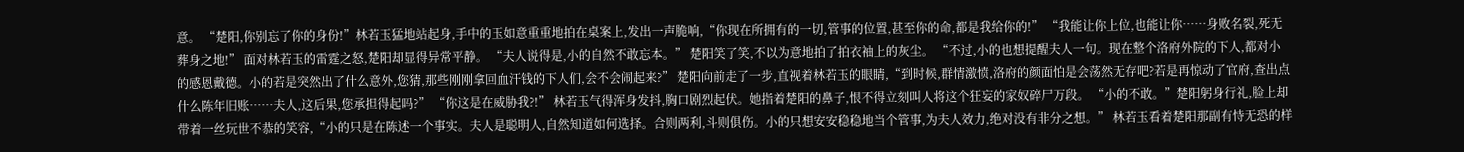意。 “楚阳,你别忘了你的身份!”林若玉猛地站起身,手中的玉如意重重地拍在桌案上,发出一声脆响,“你现在所拥有的一切,管事的位置,甚至你的命,都是我给你的!” “我能让你上位,也能让你……身败名裂,死无葬身之地!” 面对林若玉的雷霆之怒,楚阳却显得异常平静。 “夫人说得是,小的自然不敢忘本。” 楚阳笑了笑,不以为意地拍了拍衣袖上的灰尘。 “不过,小的也想提醒夫人一句。现在整个洛府外院的下人,都对小的感恩戴德。小的若是突然出了什么意外,您猜,那些刚刚拿回血汗钱的下人们,会不会闹起来?” 楚阳向前走了一步,直视着林若玉的眼睛,“到时候,群情激愤,洛府的颜面怕是会荡然无存吧?若是再惊动了官府,查出点什么陈年旧账……夫人,这后果,您承担得起吗?” “你这是在威胁我?!” 林若玉气得浑身发抖,胸口剧烈起伏。她指着楚阳的鼻子,恨不得立刻叫人将这个狂妄的家奴碎尸万段。 “小的不敢。”楚阳躬身行礼,脸上却带着一丝玩世不恭的笑容,“小的只是在陈述一个事实。夫人是聪明人,自然知道如何选择。合则两利,斗则俱伤。小的只想安安稳稳地当个管事,为夫人效力,绝对没有非分之想。” 林若玉看着楚阳那副有恃无恐的样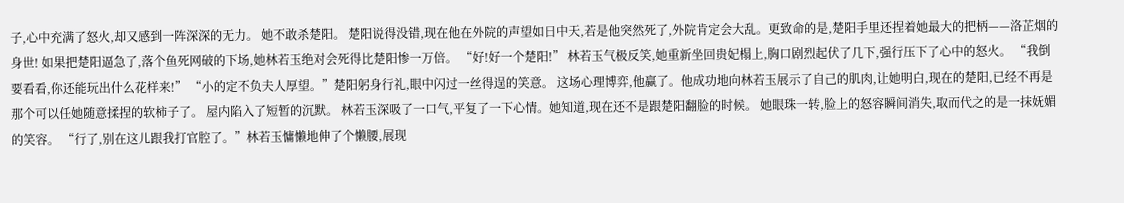子,心中充满了怒火,却又感到一阵深深的无力。 她不敢杀楚阳。 楚阳说得没错,现在他在外院的声望如日中天,若是他突然死了,外院肯定会大乱。更致命的是,楚阳手里还捏着她最大的把柄——洛芷烟的身世! 如果把楚阳逼急了,落个鱼死网破的下场,她林若玉绝对会死得比楚阳惨一万倍。 “好!好一个楚阳!” 林若玉气极反笑,她重新坐回贵妃榻上,胸口剧烈起伏了几下,强行压下了心中的怒火。 “我倒要看看,你还能玩出什么花样来!” “小的定不负夫人厚望。”楚阳躬身行礼,眼中闪过一丝得逞的笑意。 这场心理博弈,他赢了。他成功地向林若玉展示了自己的肌肉,让她明白,现在的楚阳,已经不再是那个可以任她随意揉捏的软柿子了。 屋内陷入了短暂的沉默。 林若玉深吸了一口气,平复了一下心情。她知道,现在还不是跟楚阳翻脸的时候。 她眼珠一转,脸上的怒容瞬间消失,取而代之的是一抹妩媚的笑容。 “行了,别在这儿跟我打官腔了。”林若玉慵懒地伸了个懒腰,展现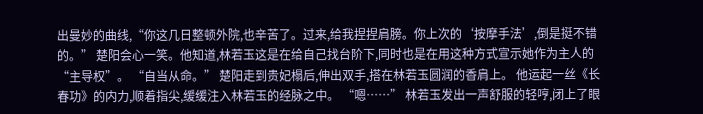出曼妙的曲线,“你这几日整顿外院,也辛苦了。过来,给我捏捏肩膀。你上次的‘按摩手法’,倒是挺不错的。” 楚阳会心一笑。他知道,林若玉这是在给自己找台阶下,同时也是在用这种方式宣示她作为主人的“主导权”。 “自当从命。” 楚阳走到贵妃榻后,伸出双手,搭在林若玉圆润的香肩上。 他运起一丝《长春功》的内力,顺着指尖,缓缓注入林若玉的经脉之中。 “嗯……” 林若玉发出一声舒服的轻哼,闭上了眼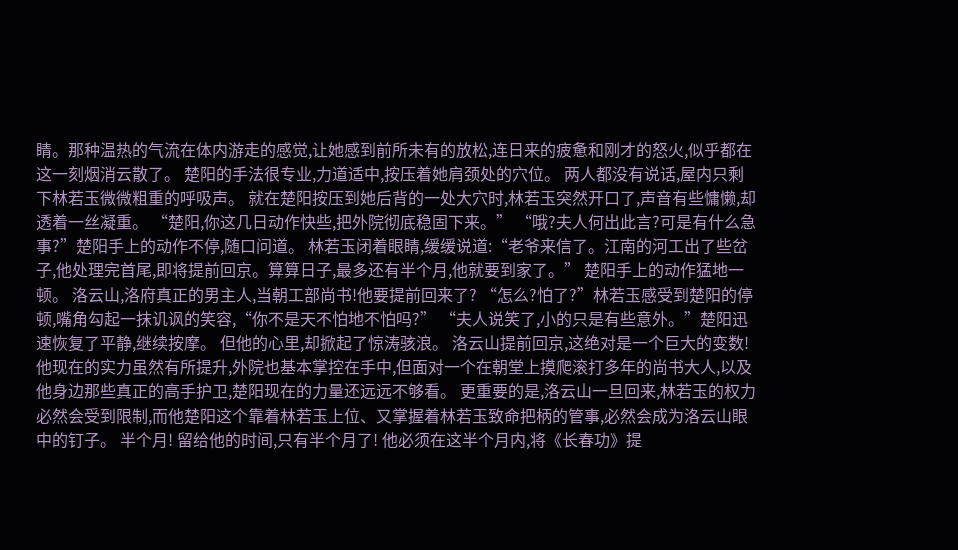睛。那种温热的气流在体内游走的感觉,让她感到前所未有的放松,连日来的疲惫和刚才的怒火,似乎都在这一刻烟消云散了。 楚阳的手法很专业,力道适中,按压着她肩颈处的穴位。 两人都没有说话,屋内只剩下林若玉微微粗重的呼吸声。 就在楚阳按压到她后背的一处大穴时,林若玉突然开口了,声音有些慵懒,却透着一丝凝重。 “楚阳,你这几日动作快些,把外院彻底稳固下来。” “哦?夫人何出此言?可是有什么急事?”楚阳手上的动作不停,随口问道。 林若玉闭着眼睛,缓缓说道:“老爷来信了。江南的河工出了些岔子,他处理完首尾,即将提前回京。算算日子,最多还有半个月,他就要到家了。” 楚阳手上的动作猛地一顿。 洛云山,洛府真正的男主人,当朝工部尚书!他要提前回来了? “怎么?怕了?”林若玉感受到楚阳的停顿,嘴角勾起一抹讥讽的笑容,“你不是天不怕地不怕吗?” “夫人说笑了,小的只是有些意外。”楚阳迅速恢复了平静,继续按摩。 但他的心里,却掀起了惊涛骇浪。 洛云山提前回京,这绝对是一个巨大的变数! 他现在的实力虽然有所提升,外院也基本掌控在手中,但面对一个在朝堂上摸爬滚打多年的尚书大人,以及他身边那些真正的高手护卫,楚阳现在的力量还远远不够看。 更重要的是,洛云山一旦回来,林若玉的权力必然会受到限制,而他楚阳这个靠着林若玉上位、又掌握着林若玉致命把柄的管事,必然会成为洛云山眼中的钉子。 半个月! 留给他的时间,只有半个月了! 他必须在这半个月内,将《长春功》提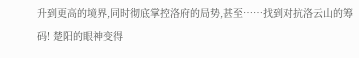升到更高的境界,同时彻底掌控洛府的局势,甚至……找到对抗洛云山的筹码! 楚阳的眼神变得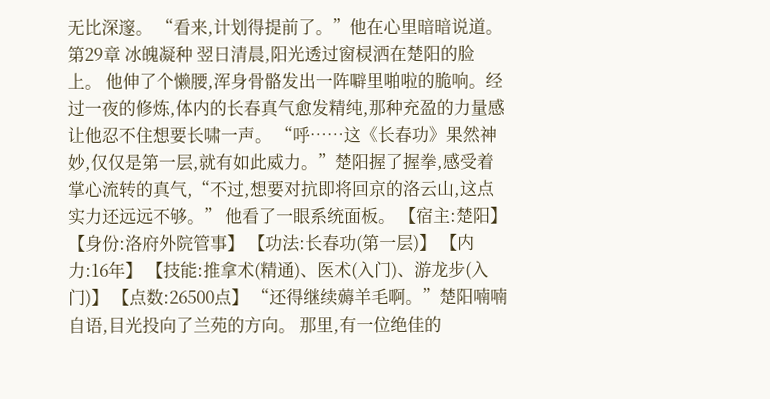无比深邃。 “看来,计划得提前了。”他在心里暗暗说道。 第29章 冰魄凝种 翌日清晨,阳光透过窗棂洒在楚阳的脸上。 他伸了个懒腰,浑身骨骼发出一阵噼里啪啦的脆响。经过一夜的修炼,体内的长春真气愈发精纯,那种充盈的力量感让他忍不住想要长啸一声。 “呼……这《长春功》果然神妙,仅仅是第一层,就有如此威力。”楚阳握了握拳,感受着掌心流转的真气,“不过,想要对抗即将回京的洛云山,这点实力还远远不够。” 他看了一眼系统面板。 【宿主:楚阳】 【身份:洛府外院管事】 【功法:长春功(第一层)】 【内力:16年】 【技能:推拿术(精通)、医术(入门)、游龙步(入门)】 【点数:26500点】 “还得继续薅羊毛啊。”楚阳喃喃自语,目光投向了兰苑的方向。 那里,有一位绝佳的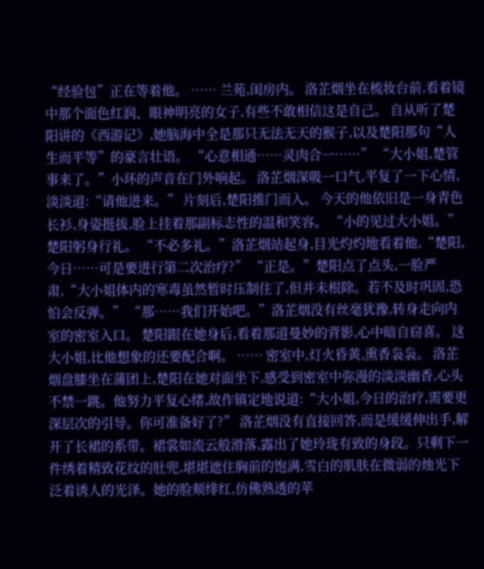“经验包”正在等着他。 …… 兰苑,闺房内。 洛芷烟坐在梳妆台前,看着镜中那个面色红润、眼神明亮的女子,有些不敢相信这是自己。 自从听了楚阳讲的《西游记》,她脑海中全是那只无法无天的猴子,以及楚阳那句“人生而平等”的豪言壮语。 “心意相通……灵肉合一……” “大小姐,楚管事来了。”小环的声音在门外响起。 洛芷烟深吸一口气,平复了一下心情,淡淡道:“请他进来。” 片刻后,楚阳推门而入。 今天的他依旧是一身青色长衫,身姿挺拔,脸上挂着那副标志性的温和笑容。 “小的见过大小姐。”楚阳躬身行礼。 “不必多礼。”洛芷烟站起身,目光灼灼地看着他,“楚阳,今日……可是要进行第二次治疗?” “正是。”楚阳点了点头,一脸严肃,“大小姐体内的寒毒虽然暂时压制住了,但并未根除。若不及时巩固,恐怕会反弹。” “那……我们开始吧。”洛芷烟没有丝毫犹豫,转身走向内室的密室入口。 楚阳跟在她身后,看着那道曼妙的背影,心中暗自窃喜。 这大小姐,比他想象的还要配合啊。 …… 密室中,灯火昏黄,熏香袅袅。 洛芷烟盘膝坐在蒲团上,楚阳在她对面坐下,感受到密室中弥漫的淡淡幽香,心头不禁一跳。他努力平复心绪,故作镇定地说道:“大小姐,今日的治疗,需要更深层次的引导。你可准备好了?” 洛芷烟没有直接回答,而是缓缓伸出手,解开了长裙的系带。裙裳如流云般滑落,露出了她玲珑有致的身段。只剩下一件绣着精致花纹的肚兜,堪堪遮住胸前的饱满,雪白的肌肤在微弱的烛光下泛着诱人的光泽。她的脸颊绯红,仿佛熟透的苹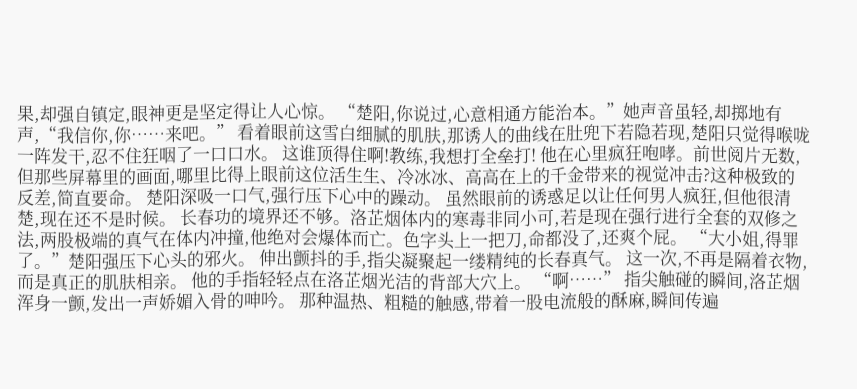果,却强自镇定,眼神更是坚定得让人心惊。 “楚阳,你说过,心意相通方能治本。”她声音虽轻,却掷地有声,“我信你,你……来吧。” 看着眼前这雪白细腻的肌肤,那诱人的曲线在肚兜下若隐若现,楚阳只觉得喉咙一阵发干,忍不住狂咽了一口口水。 这谁顶得住啊!教练,我想打全垒打! 他在心里疯狂咆哮。前世阅片无数,但那些屏幕里的画面,哪里比得上眼前这位活生生、冷冰冰、高高在上的千金带来的视觉冲击?这种极致的反差,简直要命。 楚阳深吸一口气,强行压下心中的躁动。 虽然眼前的诱惑足以让任何男人疯狂,但他很清楚,现在还不是时候。 长春功的境界还不够。洛芷烟体内的寒毒非同小可,若是现在强行进行全套的双修之法,两股极端的真气在体内冲撞,他绝对会爆体而亡。色字头上一把刀,命都没了,还爽个屁。 “大小姐,得罪了。”楚阳强压下心头的邪火。 伸出颤抖的手,指尖凝聚起一缕精纯的长春真气。 这一次,不再是隔着衣物,而是真正的肌肤相亲。 他的手指轻轻点在洛芷烟光洁的背部大穴上。 “啊……” 指尖触碰的瞬间,洛芷烟浑身一颤,发出一声娇媚入骨的呻吟。 那种温热、粗糙的触感,带着一股电流般的酥麻,瞬间传遍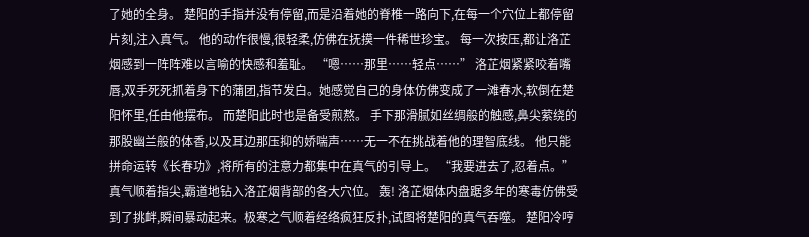了她的全身。 楚阳的手指并没有停留,而是沿着她的脊椎一路向下,在每一个穴位上都停留片刻,注入真气。 他的动作很慢,很轻柔,仿佛在抚摸一件稀世珍宝。 每一次按压,都让洛芷烟感到一阵阵难以言喻的快感和羞耻。 “嗯……那里……轻点……” 洛芷烟紧紧咬着嘴唇,双手死死抓着身下的蒲团,指节发白。她感觉自己的身体仿佛变成了一滩春水,软倒在楚阳怀里,任由他摆布。 而楚阳此时也是备受煎熬。 手下那滑腻如丝绸般的触感,鼻尖萦绕的那股幽兰般的体香,以及耳边那压抑的娇喘声……无一不在挑战着他的理智底线。 他只能拼命运转《长春功》,将所有的注意力都集中在真气的引导上。 “我要进去了,忍着点。” 真气顺着指尖,霸道地钻入洛芷烟背部的各大穴位。 轰! 洛芷烟体内盘踞多年的寒毒仿佛受到了挑衅,瞬间暴动起来。极寒之气顺着经络疯狂反扑,试图将楚阳的真气吞噬。 楚阳冷哼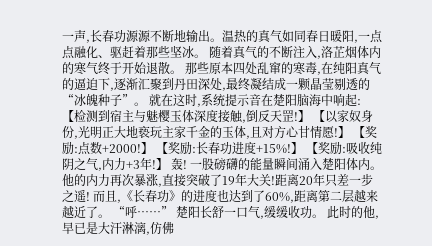一声,长春功源源不断地输出。温热的真气如同春日暖阳,一点点融化、驱赶着那些坚冰。 随着真气的不断注入,洛芷烟体内的寒气终于开始退散。 那些原本四处乱窜的寒毒,在纯阳真气的逼迫下,逐渐汇聚到丹田深处,最终凝结成一颗晶莹剔透的“冰魄种子”。 就在这时,系统提示音在楚阳脑海中响起: 【检测到宿主与魅樱玉体深度接触,倒反天罡!】 【以家奴身份,光明正大地亵玩主家千金的玉体,且对方心甘情愿!】 【奖励:点数+2000!】 【奖励:长春功进度+15%!】 【奖励:吸收纯阴之气,内力+3年!】 轰! 一股磅礴的能量瞬间涌入楚阳体内。 他的内力再次暴涨,直接突破了19年大关!距离20年只差一步之遥! 而且,《长春功》的进度也达到了60%,距离第二层越来越近了。 “呼……” 楚阳长舒一口气,缓缓收功。 此时的他,早已是大汗淋漓,仿佛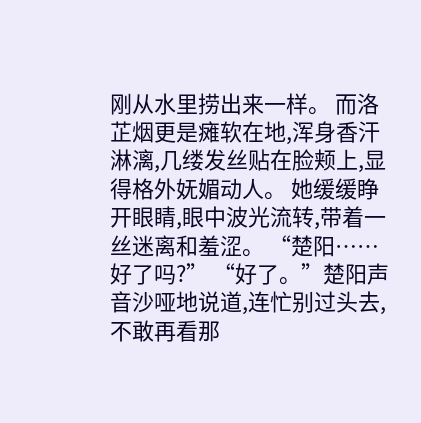刚从水里捞出来一样。 而洛芷烟更是瘫软在地,浑身香汗淋漓,几缕发丝贴在脸颊上,显得格外妩媚动人。 她缓缓睁开眼睛,眼中波光流转,带着一丝迷离和羞涩。 “楚阳……好了吗?” “好了。”楚阳声音沙哑地说道,连忙别过头去,不敢再看那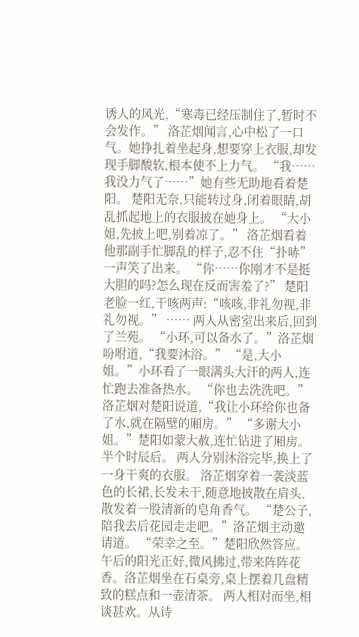诱人的风光,“寒毒已经压制住了,暂时不会发作。” 洛芷烟闻言,心中松了一口气。她挣扎着坐起身,想要穿上衣服,却发现手脚酸软,根本使不上力气。 “我……我没力气了……”她有些无助地看着楚阳。 楚阳无奈,只能转过身,闭着眼睛,胡乱抓起地上的衣服披在她身上。 “大小姐,先披上吧,别着凉了。” 洛芷烟看着他那副手忙脚乱的样子,忍不住“扑哧”一声笑了出来。 “你……你刚才不是挺大胆的吗?怎么现在反而害羞了?” 楚阳老脸一红,干咳两声:“咳咳,非礼勿视,非礼勿视。” …… 两人从密室出来后,回到了兰苑。 “小环,可以备水了。”洛芷烟吩咐道,“我要沐浴。” “是,大小姐。”小环看了一眼满头大汗的两人,连忙跑去准备热水。 “你也去洗洗吧。”洛芷烟对楚阳说道,“我让小环给你也备了水,就在隔壁的厢房。” “多谢大小姐。”楚阳如蒙大赦,连忙钻进了厢房。 半个时辰后。 两人分别沐浴完毕,换上了一身干爽的衣服。 洛芷烟穿着一袭淡蓝色的长裙,长发未干,随意地披散在肩头,散发着一股清新的皂角香气。 “楚公子,陪我去后花园走走吧。”洛芷烟主动邀请道。 “荣幸之至。”楚阳欣然答应。 午后的阳光正好,微风拂过,带来阵阵花香。洛芷烟坐在石桌旁,桌上摆着几盘精致的糕点和一壶清茶。 两人相对而坐,相谈甚欢。从诗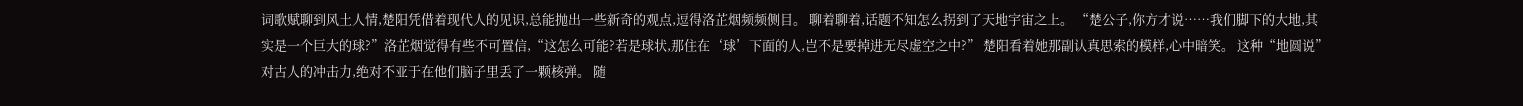词歌赋聊到风土人情,楚阳凭借着现代人的见识,总能抛出一些新奇的观点,逗得洛芷烟频频侧目。 聊着聊着,话题不知怎么拐到了天地宇宙之上。 “楚公子,你方才说……我们脚下的大地,其实是一个巨大的球?”洛芷烟觉得有些不可置信,“这怎么可能?若是球状,那住在‘球’下面的人,岂不是要掉进无尽虚空之中?” 楚阳看着她那副认真思索的模样,心中暗笑。 这种“地圆说”对古人的冲击力,绝对不亚于在他们脑子里丢了一颗核弹。 随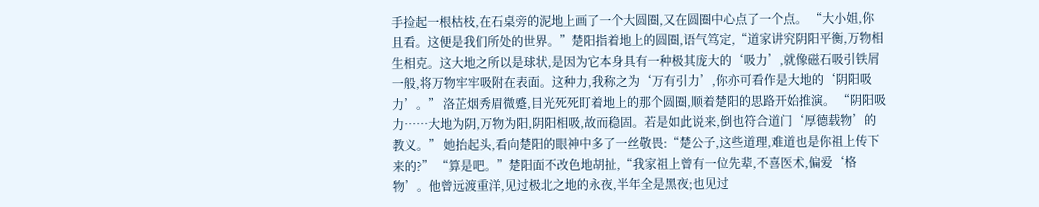手捡起一根枯枝,在石桌旁的泥地上画了一个大圆圈,又在圆圈中心点了一个点。 “大小姐,你且看。这便是我们所处的世界。”楚阳指着地上的圆圈,语气笃定,“道家讲究阴阳平衡,万物相生相克。这大地之所以是球状,是因为它本身具有一种极其庞大的‘吸力’,就像磁石吸引铁屑一般,将万物牢牢吸附在表面。这种力,我称之为‘万有引力’,你亦可看作是大地的‘阴阳吸力’。” 洛芷烟秀眉微蹙,目光死死盯着地上的那个圆圈,顺着楚阳的思路开始推演。 “阴阳吸力……大地为阴,万物为阳,阴阳相吸,故而稳固。若是如此说来,倒也符合道门‘厚德载物’的教义。” 她抬起头,看向楚阳的眼神中多了一丝敬畏:“楚公子,这些道理,难道也是你祖上传下来的?” “算是吧。”楚阳面不改色地胡扯,“我家祖上曾有一位先辈,不喜医术,偏爱‘格物’。他曾远渡重洋,见过极北之地的永夜,半年全是黑夜;也见过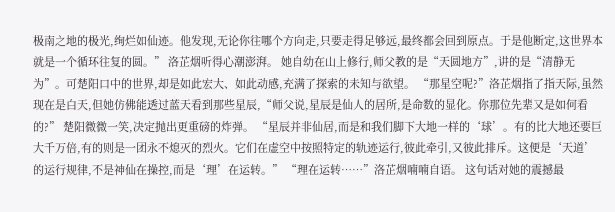极南之地的极光,绚烂如仙迹。他发现,无论你往哪个方向走,只要走得足够远,最终都会回到原点。于是他断定,这世界本就是一个循环往复的圆。” 洛芷烟听得心潮澎湃。 她自幼在山上修行,师父教的是“天圆地方”,讲的是“清静无为”。可楚阳口中的世界,却是如此宏大、如此动感,充满了探索的未知与欲望。 “那星空呢?”洛芷烟指了指天际,虽然现在是白天,但她仿佛能透过蓝天看到那些星辰,“师父说,星辰是仙人的居所,是命数的显化。你那位先辈又是如何看的?” 楚阳微微一笑,决定抛出更重磅的炸弹。 “星辰并非仙居,而是和我们脚下大地一样的‘球’。有的比大地还要巨大千万倍,有的则是一团永不熄灭的烈火。它们在虚空中按照特定的轨迹运行,彼此牵引,又彼此排斥。这便是‘天道’的运行规律,不是神仙在操控,而是‘理’在运转。” “理在运转……”洛芷烟喃喃自语。 这句话对她的震撼最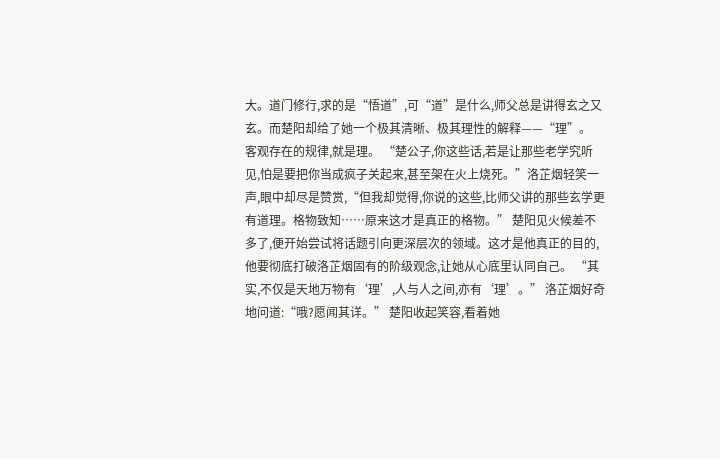大。道门修行,求的是“悟道”,可“道”是什么,师父总是讲得玄之又玄。而楚阳却给了她一个极其清晰、极其理性的解释——“理”。 客观存在的规律,就是理。 “楚公子,你这些话,若是让那些老学究听见,怕是要把你当成疯子关起来,甚至架在火上烧死。”洛芷烟轻笑一声,眼中却尽是赞赏,“但我却觉得,你说的这些,比师父讲的那些玄学更有道理。格物致知……原来这才是真正的格物。” 楚阳见火候差不多了,便开始尝试将话题引向更深层次的领域。这才是他真正的目的,他要彻底打破洛芷烟固有的阶级观念,让她从心底里认同自己。 “其实,不仅是天地万物有‘理’,人与人之间,亦有‘理’。” 洛芷烟好奇地问道:“哦?愿闻其详。” 楚阳收起笑容,看着她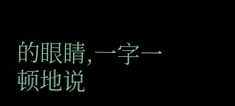的眼睛,一字一顿地说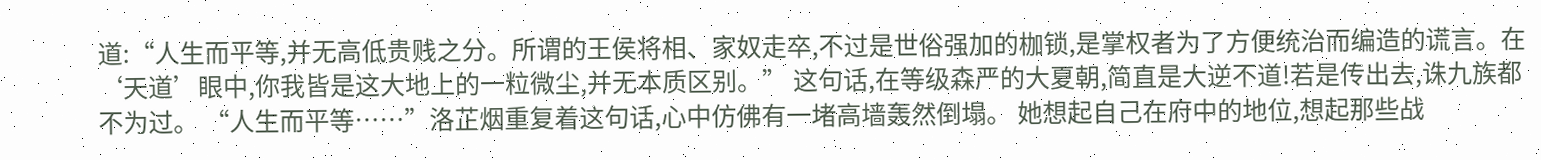道:“人生而平等,并无高低贵贱之分。所谓的王侯将相、家奴走卒,不过是世俗强加的枷锁,是掌权者为了方便统治而编造的谎言。在‘天道’眼中,你我皆是这大地上的一粒微尘,并无本质区别。” 这句话,在等级森严的大夏朝,简直是大逆不道!若是传出去,诛九族都不为过。 “人生而平等……”洛芷烟重复着这句话,心中仿佛有一堵高墙轰然倒塌。 她想起自己在府中的地位,想起那些战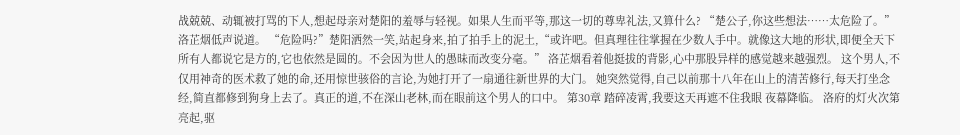战兢兢、动辄被打骂的下人,想起母亲对楚阳的羞辱与轻视。如果人生而平等,那这一切的尊卑礼法,又算什么? “楚公子,你这些想法……太危险了。”洛芷烟低声说道。 “危险吗?”楚阳洒然一笑,站起身来,拍了拍手上的泥土,“或许吧。但真理往往掌握在少数人手中。就像这大地的形状,即便全天下所有人都说它是方的,它也依然是圆的。不会因为世人的愚昧而改变分毫。” 洛芷烟看着他挺拔的背影,心中那股异样的感觉越来越强烈。 这个男人,不仅用神奇的医术救了她的命,还用惊世骇俗的言论,为她打开了一扇通往新世界的大门。 她突然觉得,自己以前那十八年在山上的清苦修行,每天打坐念经,简直都修到狗身上去了。真正的道,不在深山老林,而在眼前这个男人的口中。 第30章 踏碎凌霄,我要这天再遮不住我眼 夜幕降临。 洛府的灯火次第亮起,驱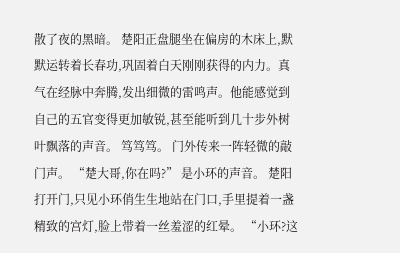散了夜的黑暗。 楚阳正盘腿坐在偏房的木床上,默默运转着长春功,巩固着白天刚刚获得的内力。真气在经脉中奔腾,发出细微的雷鸣声。他能感觉到自己的五官变得更加敏锐,甚至能听到几十步外树叶飘落的声音。 笃笃笃。 门外传来一阵轻微的敲门声。 “楚大哥,你在吗?” 是小环的声音。 楚阳打开门,只见小环俏生生地站在门口,手里提着一盏精致的宫灯,脸上带着一丝羞涩的红晕。 “小环?这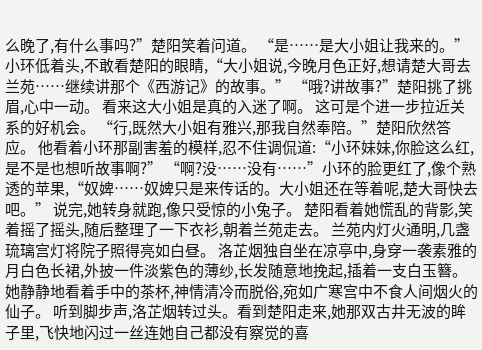么晚了,有什么事吗?”楚阳笑着问道。 “是……是大小姐让我来的。”小环低着头,不敢看楚阳的眼睛,“大小姐说,今晚月色正好,想请楚大哥去兰苑……继续讲那个《西游记》的故事。” “哦?讲故事?”楚阳挑了挑眉,心中一动。 看来这大小姐是真的入迷了啊。 这可是个进一步拉近关系的好机会。 “行,既然大小姐有雅兴,那我自然奉陪。”楚阳欣然答应。 他看着小环那副害羞的模样,忍不住调侃道:“小环妹妹,你脸这么红,是不是也想听故事啊?” “啊?没……没有……”小环的脸更红了,像个熟透的苹果,“奴婢……奴婢只是来传话的。大小姐还在等着呢,楚大哥快去吧。” 说完,她转身就跑,像只受惊的小兔子。 楚阳看着她慌乱的背影,笑着摇了摇头,随后整理了一下衣衫,朝着兰苑走去。 兰苑内灯火通明,几盏琉璃宫灯将院子照得亮如白昼。 洛芷烟独自坐在凉亭中,身穿一袭素雅的月白色长裙,外披一件淡紫色的薄纱,长发随意地挽起,插着一支白玉簪。 她静静地看着手中的茶杯,神情清冷而脱俗,宛如广寒宫中不食人间烟火的仙子。 听到脚步声,洛芷烟转过头。看到楚阳走来,她那双古井无波的眸子里,飞快地闪过一丝连她自己都没有察觉的喜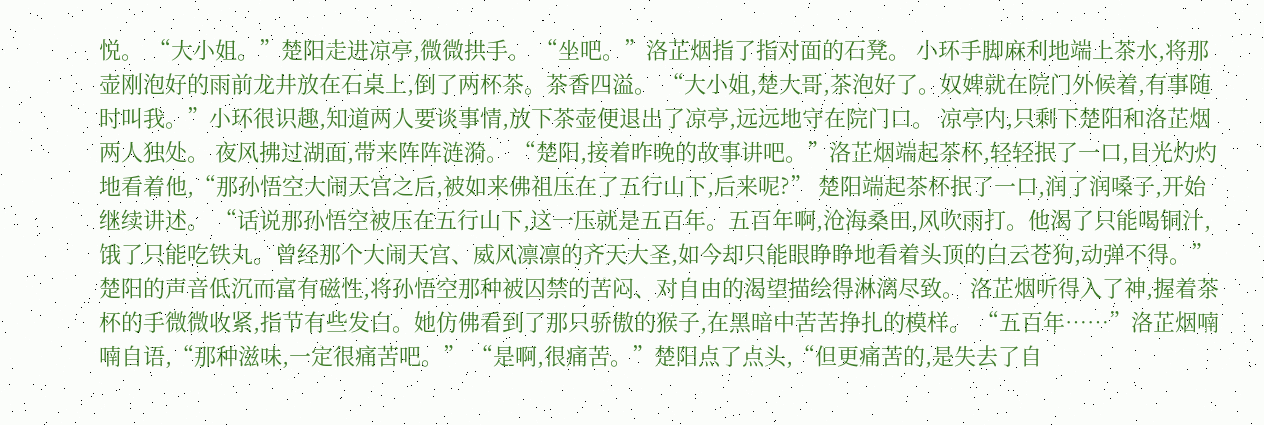悦。 “大小姐。”楚阳走进凉亭,微微拱手。 “坐吧。”洛芷烟指了指对面的石凳。 小环手脚麻利地端上茶水,将那壶刚泡好的雨前龙井放在石桌上,倒了两杯茶。茶香四溢。 “大小姐,楚大哥,茶泡好了。奴婢就在院门外候着,有事随时叫我。”小环很识趣,知道两人要谈事情,放下茶壶便退出了凉亭,远远地守在院门口。 凉亭内,只剩下楚阳和洛芷烟两人独处。 夜风拂过湖面,带来阵阵涟漪。 “楚阳,接着昨晚的故事讲吧。”洛芷烟端起茶杯,轻轻抿了一口,目光灼灼地看着他,“那孙悟空大闹天宫之后,被如来佛祖压在了五行山下,后来呢?” 楚阳端起茶杯抿了一口,润了润嗓子,开始继续讲述。 “话说那孙悟空被压在五行山下,这一压就是五百年。五百年啊,沧海桑田,风吹雨打。他渴了只能喝铜汁,饿了只能吃铁丸。曾经那个大闹天宫、威风凛凛的齐天大圣,如今却只能眼睁睁地看着头顶的白云苍狗,动弹不得。” 楚阳的声音低沉而富有磁性,将孙悟空那种被囚禁的苦闷、对自由的渴望描绘得淋漓尽致。 洛芷烟听得入了神,握着茶杯的手微微收紧,指节有些发白。她仿佛看到了那只骄傲的猴子,在黑暗中苦苦挣扎的模样。 “五百年……”洛芷烟喃喃自语,“那种滋味,一定很痛苦吧。” “是啊,很痛苦。”楚阳点了点头,“但更痛苦的,是失去了自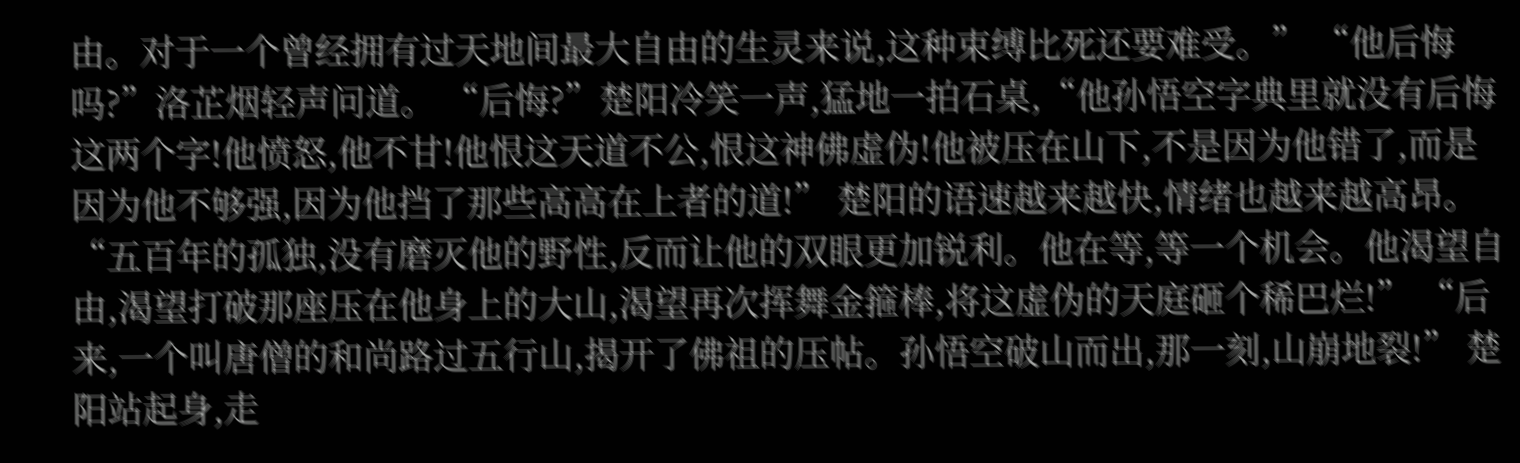由。对于一个曾经拥有过天地间最大自由的生灵来说,这种束缚比死还要难受。” “他后悔吗?”洛芷烟轻声问道。 “后悔?”楚阳冷笑一声,猛地一拍石桌,“他孙悟空字典里就没有后悔这两个字!他愤怒,他不甘!他恨这天道不公,恨这神佛虚伪!他被压在山下,不是因为他错了,而是因为他不够强,因为他挡了那些高高在上者的道!” 楚阳的语速越来越快,情绪也越来越高昂。 “五百年的孤独,没有磨灭他的野性,反而让他的双眼更加锐利。他在等,等一个机会。他渴望自由,渴望打破那座压在他身上的大山,渴望再次挥舞金箍棒,将这虚伪的天庭砸个稀巴烂!” “后来,一个叫唐僧的和尚路过五行山,揭开了佛祖的压帖。孙悟空破山而出,那一刻,山崩地裂!” 楚阳站起身,走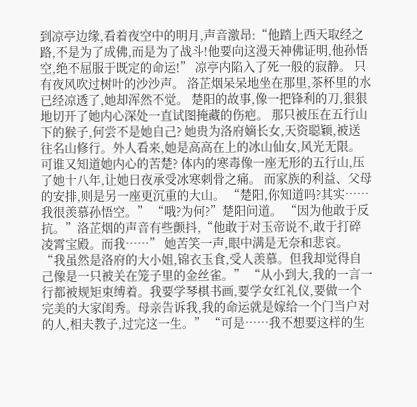到凉亭边缘,看着夜空中的明月,声音激昂:“他踏上西天取经之路,不是为了成佛,而是为了战斗!他要向这漫天神佛证明,他孙悟空,绝不屈服于既定的命运!” 凉亭内陷入了死一般的寂静。 只有夜风吹过树叶的沙沙声。 洛芷烟呆呆地坐在那里,茶杯里的水已经凉透了,她却浑然不觉。 楚阳的故事,像一把锋利的刀,狠狠地切开了她内心深处一直试图掩藏的伤疤。 那只被压在五行山下的猴子,何尝不是她自己? 她贵为洛府嫡长女,天资聪颖,被送往名山修行。外人看来,她是高高在上的冰山仙女,风光无限。可谁又知道她内心的苦楚? 体内的寒毒像一座无形的五行山,压了她十八年,让她日夜承受冰寒刺骨之痛。 而家族的利益、父母的安排,则是另一座更沉重的大山。 “楚阳,你知道吗?其实……我很羡慕孙悟空。” “哦?为何?”楚阳问道。 “因为他敢于反抗。”洛芷烟的声音有些颤抖,“他敢于对玉帝说不,敢于打碎凌霄宝殿。而我……” 她苦笑一声,眼中满是无奈和悲哀。 “我虽然是洛府的大小姐,锦衣玉食,受人羡慕。但我却觉得自己像是一只被关在笼子里的金丝雀。” “从小到大,我的一言一行都被规矩束缚着。我要学琴棋书画,要学女红礼仪,要做一个完美的大家闺秀。母亲告诉我,我的命运就是嫁给一个门当户对的人,相夫教子,过完这一生。” “可是……我不想要这样的生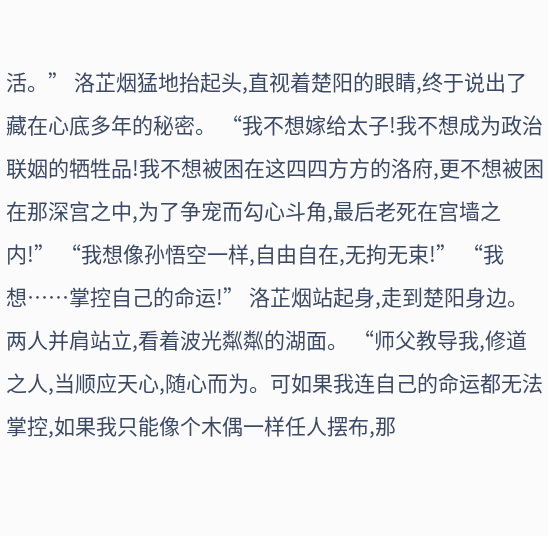活。” 洛芷烟猛地抬起头,直视着楚阳的眼睛,终于说出了藏在心底多年的秘密。 “我不想嫁给太子!我不想成为政治联姻的牺牲品!我不想被困在这四四方方的洛府,更不想被困在那深宫之中,为了争宠而勾心斗角,最后老死在宫墙之内!” “我想像孙悟空一样,自由自在,无拘无束!” “我想……掌控自己的命运!” 洛芷烟站起身,走到楚阳身边。两人并肩站立,看着波光粼粼的湖面。 “师父教导我,修道之人,当顺应天心,随心而为。可如果我连自己的命运都无法掌控,如果我只能像个木偶一样任人摆布,那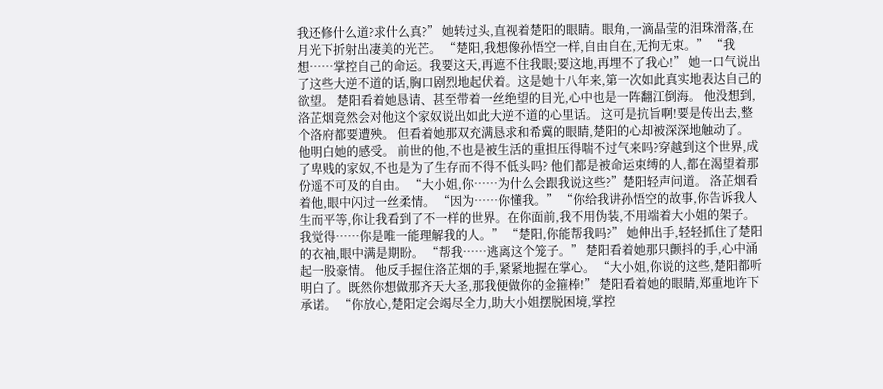我还修什么道?求什么真?” 她转过头,直视着楚阳的眼睛。眼角,一滴晶莹的泪珠滑落,在月光下折射出凄美的光芒。 “楚阳,我想像孙悟空一样,自由自在,无拘无束。” “我想……掌控自己的命运。我要这天,再遮不住我眼;要这地,再埋不了我心!” 她一口气说出了这些大逆不道的话,胸口剧烈地起伏着。这是她十八年来,第一次如此真实地表达自己的欲望。 楚阳看着她恳请、甚至带着一丝绝望的目光,心中也是一阵翻江倒海。 他没想到,洛芷烟竟然会对他这个家奴说出如此大逆不道的心里话。 这可是抗旨啊!要是传出去,整个洛府都要遭殃。 但看着她那双充满恳求和希冀的眼睛,楚阳的心却被深深地触动了。 他明白她的感受。 前世的他,不也是被生活的重担压得喘不过气来吗?穿越到这个世界,成了卑贱的家奴,不也是为了生存而不得不低头吗? 他们都是被命运束缚的人,都在渴望着那份遥不可及的自由。 “大小姐,你……为什么会跟我说这些?”楚阳轻声问道。 洛芷烟看着他,眼中闪过一丝柔情。 “因为……你懂我。” “你给我讲孙悟空的故事,你告诉我人生而平等,你让我看到了不一样的世界。在你面前,我不用伪装,不用端着大小姐的架子。我觉得……你是唯一能理解我的人。” “楚阳,你能帮我吗?” 她伸出手,轻轻抓住了楚阳的衣袖,眼中满是期盼。 “帮我……逃离这个笼子。” 楚阳看着她那只颤抖的手,心中涌起一股豪情。 他反手握住洛芷烟的手,紧紧地握在掌心。 “大小姐,你说的这些,楚阳都听明白了。既然你想做那齐天大圣,那我便做你的金箍棒!” 楚阳看着她的眼睛,郑重地许下承诺。 “你放心,楚阳定会竭尽全力,助大小姐摆脱困境,掌控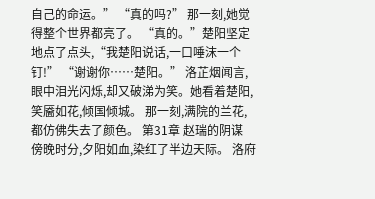自己的命运。” “真的吗?” 那一刻,她觉得整个世界都亮了。 “真的。”楚阳坚定地点了点头,“我楚阳说话,一口唾沫一个钉!” “谢谢你……楚阳。” 洛芷烟闻言,眼中泪光闪烁,却又破涕为笑。她看着楚阳,笑靥如花,倾国倾城。 那一刻,满院的兰花,都仿佛失去了颜色。 第31章 赵瑞的阴谋 傍晚时分,夕阳如血,染红了半边天际。 洛府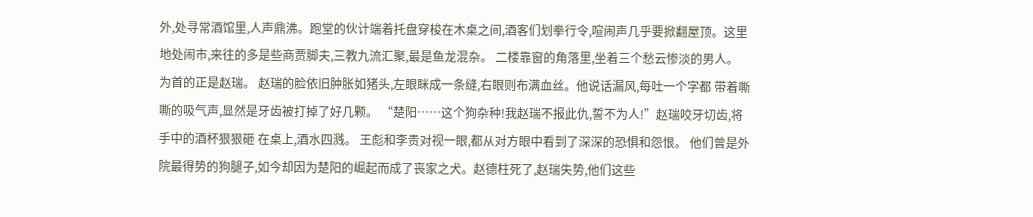外,处寻常酒馆里,人声鼎沸。跑堂的伙计端着托盘穿梭在木桌之间,酒客们划拳行令,喧闹声几乎要掀翻屋顶。这里地处闹市,来往的多是些商贾脚夫,三教九流汇聚,最是鱼龙混杂。 二楼靠窗的角落里,坐着三个愁云惨淡的男人。 为首的正是赵瑞。 赵瑞的脸依旧肿胀如猪头,左眼眯成一条缝,右眼则布满血丝。他说话漏风,每吐一个字都 带着嘶嘶的吸气声,显然是牙齿被打掉了好几颗。 “楚阳……这个狗杂种!我赵瑞不报此仇,誓不为人!”赵瑞咬牙切齿,将手中的酒杯狠狠砸 在桌上,酒水四溅。 王彪和李贵对视一眼,都从对方眼中看到了深深的恐惧和怨恨。 他们曾是外院最得势的狗腿子,如今却因为楚阳的崛起而成了丧家之犬。赵德柱死了,赵瑞失势,他们这些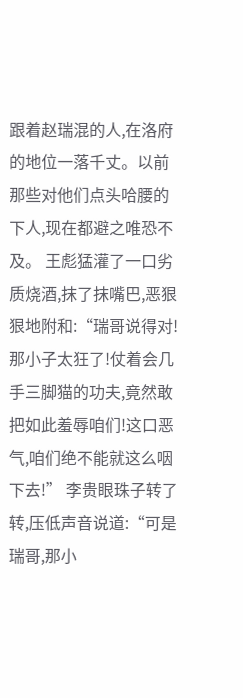跟着赵瑞混的人,在洛府的地位一落千丈。以前那些对他们点头哈腰的下人,现在都避之唯恐不及。 王彪猛灌了一口劣质烧酒,抹了抹嘴巴,恶狠狠地附和:“瑞哥说得对!那小子太狂了!仗着会几手三脚猫的功夫,竟然敢把如此羞辱咱们!这口恶气,咱们绝不能就这么咽下去!” 李贵眼珠子转了转,压低声音说道:“可是瑞哥,那小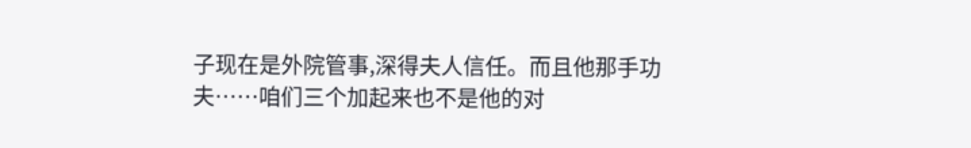子现在是外院管事,深得夫人信任。而且他那手功夫……咱们三个加起来也不是他的对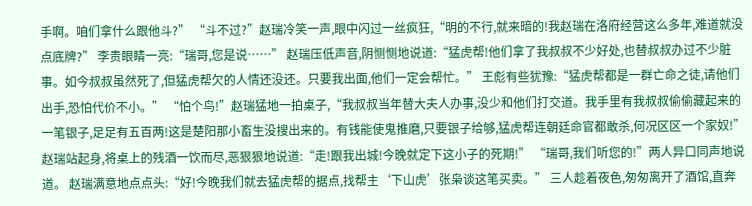手啊。咱们拿什么跟他斗?” “斗不过?”赵瑞冷笑一声,眼中闪过一丝疯狂,“明的不行,就来暗的!我赵瑞在洛府经营这么多年,难道就没点底牌?” 李贵眼睛一亮:“瑞哥,您是说……” 赵瑞压低声音,阴恻恻地说道:“猛虎帮!他们拿了我叔叔不少好处,也替叔叔办过不少脏事。如今叔叔虽然死了,但猛虎帮欠的人情还没还。只要我出面,他们一定会帮忙。” 王彪有些犹豫:“猛虎帮都是一群亡命之徒,请他们出手,恐怕代价不小。” “怕个鸟!”赵瑞猛地一拍桌子,“我叔叔当年替大夫人办事,没少和他们打交道。我手里有我叔叔偷偷藏起来的一笔银子,足足有五百两!这是楚阳那小畜生没搜出来的。有钱能使鬼推磨,只要银子给够,猛虎帮连朝廷命官都敢杀,何况区区一个家奴!” 赵瑞站起身,将桌上的残酒一饮而尽,恶狠狠地说道:“走!跟我出城!今晚就定下这小子的死期!” “瑞哥,我们听您的!”两人异口同声地说道。 赵瑞满意地点点头:“好!今晚我们就去猛虎帮的据点,找帮主‘下山虎’张枭谈这笔买卖。” 三人趁着夜色,匆匆离开了酒馆,直奔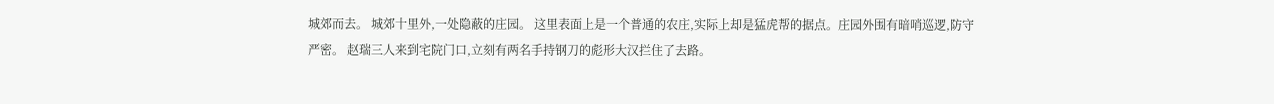城郊而去。 城郊十里外,一处隐蔽的庄园。 这里表面上是一个普通的农庄,实际上却是猛虎帮的据点。庄园外围有暗哨巡逻,防守严密。 赵瑞三人来到宅院门口,立刻有两名手持钢刀的彪形大汉拦住了去路。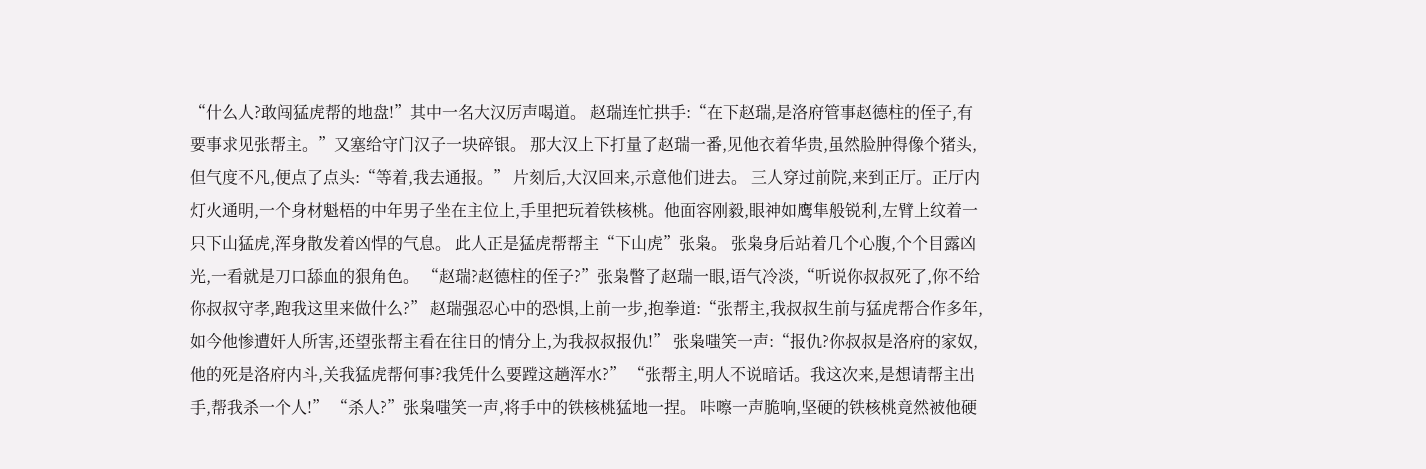“什么人?敢闯猛虎帮的地盘!”其中一名大汉厉声喝道。 赵瑞连忙拱手:“在下赵瑞,是洛府管事赵德柱的侄子,有要事求见张帮主。”又塞给守门汉子一块碎银。 那大汉上下打量了赵瑞一番,见他衣着华贵,虽然脸肿得像个猪头,但气度不凡,便点了点头:“等着,我去通报。” 片刻后,大汉回来,示意他们进去。 三人穿过前院,来到正厅。正厅内灯火通明,一个身材魁梧的中年男子坐在主位上,手里把玩着铁核桃。他面容刚毅,眼神如鹰隼般锐利,左臂上纹着一只下山猛虎,浑身散发着凶悍的气息。 此人正是猛虎帮帮主“下山虎”张枭。 张枭身后站着几个心腹,个个目露凶光,一看就是刀口舔血的狠角色。 “赵瑞?赵德柱的侄子?”张枭瞥了赵瑞一眼,语气冷淡,“听说你叔叔死了,你不给你叔叔守孝,跑我这里来做什么?” 赵瑞强忍心中的恐惧,上前一步,抱拳道:“张帮主,我叔叔生前与猛虎帮合作多年,如今他惨遭奸人所害,还望张帮主看在往日的情分上,为我叔叔报仇!” 张枭嗤笑一声:“报仇?你叔叔是洛府的家奴,他的死是洛府内斗,关我猛虎帮何事?我凭什么要蹚这趟浑水?” “张帮主,明人不说暗话。我这次来,是想请帮主出手,帮我杀一个人!” “杀人?”张枭嗤笑一声,将手中的铁核桃猛地一捏。 咔嚓一声脆响,坚硬的铁核桃竟然被他硬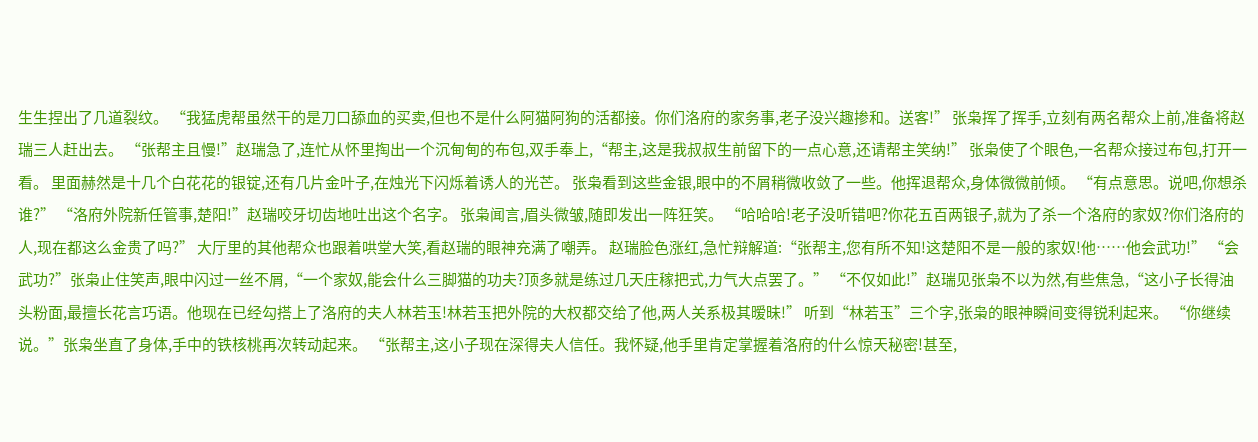生生捏出了几道裂纹。 “我猛虎帮虽然干的是刀口舔血的买卖,但也不是什么阿猫阿狗的活都接。你们洛府的家务事,老子没兴趣掺和。送客!” 张枭挥了挥手,立刻有两名帮众上前,准备将赵瑞三人赶出去。 “张帮主且慢!”赵瑞急了,连忙从怀里掏出一个沉甸甸的布包,双手奉上,“帮主,这是我叔叔生前留下的一点心意,还请帮主笑纳!” 张枭使了个眼色,一名帮众接过布包,打开一看。 里面赫然是十几个白花花的银锭,还有几片金叶子,在烛光下闪烁着诱人的光芒。 张枭看到这些金银,眼中的不屑稍微收敛了一些。他挥退帮众,身体微微前倾。 “有点意思。说吧,你想杀谁?” “洛府外院新任管事,楚阳!”赵瑞咬牙切齿地吐出这个名字。 张枭闻言,眉头微皱,随即发出一阵狂笑。 “哈哈哈!老子没听错吧?你花五百两银子,就为了杀一个洛府的家奴?你们洛府的人,现在都这么金贵了吗?” 大厅里的其他帮众也跟着哄堂大笑,看赵瑞的眼神充满了嘲弄。 赵瑞脸色涨红,急忙辩解道:“张帮主,您有所不知!这楚阳不是一般的家奴!他……他会武功!” “会武功?”张枭止住笑声,眼中闪过一丝不屑,“一个家奴,能会什么三脚猫的功夫?顶多就是练过几天庄稼把式,力气大点罢了。” “不仅如此!”赵瑞见张枭不以为然,有些焦急,“这小子长得油头粉面,最擅长花言巧语。他现在已经勾搭上了洛府的夫人林若玉!林若玉把外院的大权都交给了他,两人关系极其暧昧!” 听到“林若玉”三个字,张枭的眼神瞬间变得锐利起来。 “你继续说。”张枭坐直了身体,手中的铁核桃再次转动起来。 “张帮主,这小子现在深得夫人信任。我怀疑,他手里肯定掌握着洛府的什么惊天秘密!甚至,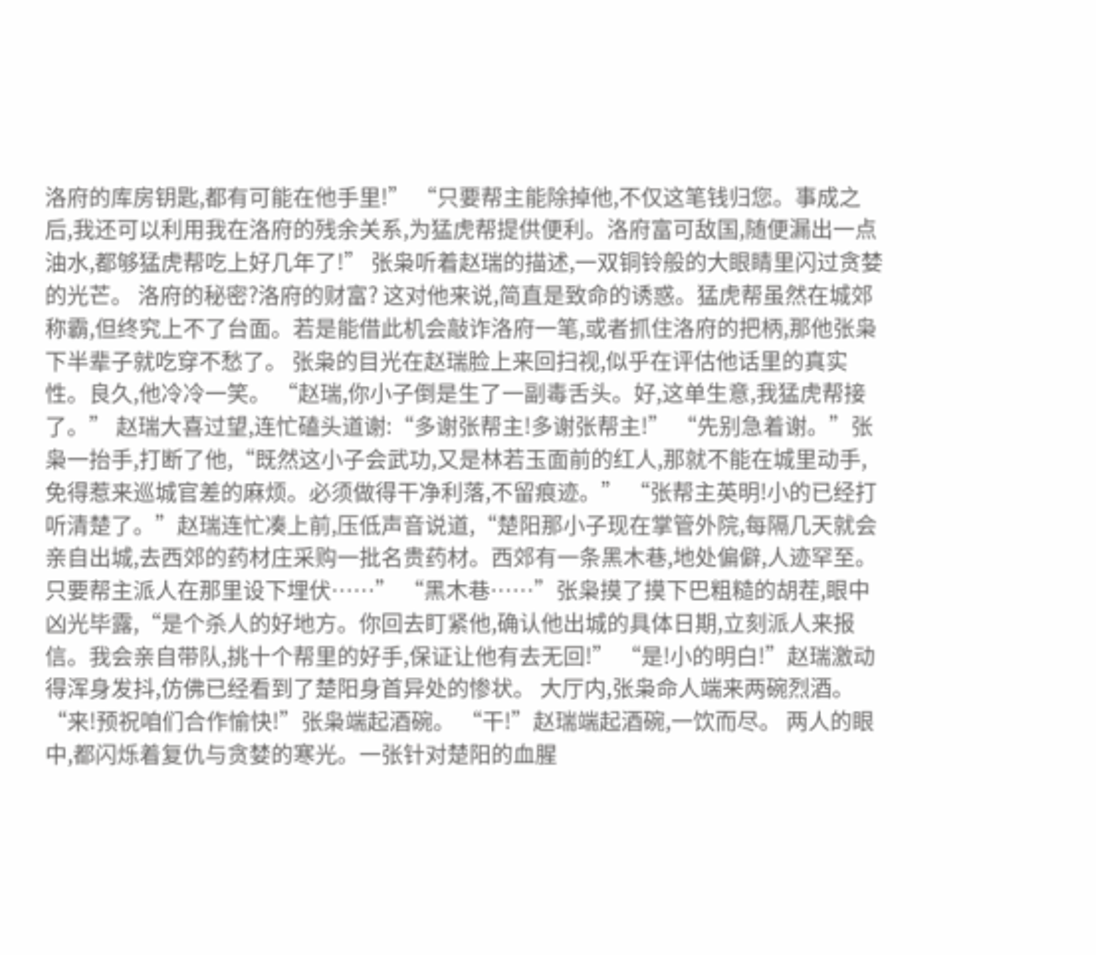洛府的库房钥匙,都有可能在他手里!” “只要帮主能除掉他,不仅这笔钱归您。事成之后,我还可以利用我在洛府的残余关系,为猛虎帮提供便利。洛府富可敌国,随便漏出一点油水,都够猛虎帮吃上好几年了!” 张枭听着赵瑞的描述,一双铜铃般的大眼睛里闪过贪婪的光芒。 洛府的秘密?洛府的财富? 这对他来说,简直是致命的诱惑。猛虎帮虽然在城郊称霸,但终究上不了台面。若是能借此机会敲诈洛府一笔,或者抓住洛府的把柄,那他张枭下半辈子就吃穿不愁了。 张枭的目光在赵瑞脸上来回扫视,似乎在评估他话里的真实性。良久,他冷冷一笑。 “赵瑞,你小子倒是生了一副毒舌头。好,这单生意,我猛虎帮接了。” 赵瑞大喜过望,连忙磕头道谢:“多谢张帮主!多谢张帮主!” “先别急着谢。”张枭一抬手,打断了他,“既然这小子会武功,又是林若玉面前的红人,那就不能在城里动手,免得惹来巡城官差的麻烦。必须做得干净利落,不留痕迹。” “张帮主英明!小的已经打听清楚了。”赵瑞连忙凑上前,压低声音说道,“楚阳那小子现在掌管外院,每隔几天就会亲自出城,去西郊的药材庄采购一批名贵药材。西郊有一条黑木巷,地处偏僻,人迹罕至。只要帮主派人在那里设下埋伏……” “黑木巷……”张枭摸了摸下巴粗糙的胡茬,眼中凶光毕露,“是个杀人的好地方。你回去盯紧他,确认他出城的具体日期,立刻派人来报信。我会亲自带队,挑十个帮里的好手,保证让他有去无回!” “是!小的明白!”赵瑞激动得浑身发抖,仿佛已经看到了楚阳身首异处的惨状。 大厅内,张枭命人端来两碗烈酒。 “来!预祝咱们合作愉快!”张枭端起酒碗。 “干!”赵瑞端起酒碗,一饮而尽。 两人的眼中,都闪烁着复仇与贪婪的寒光。一张针对楚阳的血腥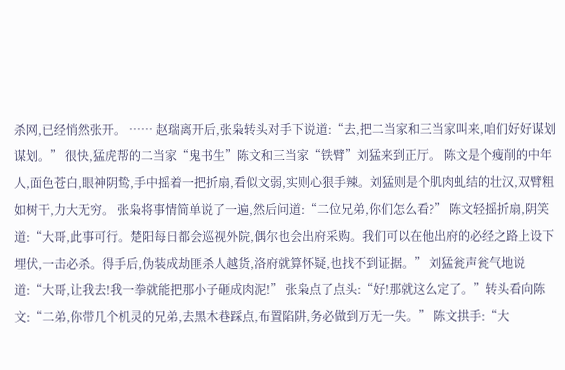杀网,已经悄然张开。 …… 赵瑞离开后,张枭转头对手下说道:“去,把二当家和三当家叫来,咱们好好谋划谋划。” 很快,猛虎帮的二当家“鬼书生”陈文和三当家“铁臂”刘猛来到正厅。 陈文是个瘦削的中年人,面色苍白,眼神阴鸷,手中摇着一把折扇,看似文弱,实则心狠手辣。刘猛则是个肌肉虬结的壮汉,双臂粗如树干,力大无穷。 张枭将事情简单说了一遍,然后问道:“二位兄弟,你们怎么看?” 陈文轻摇折扇,阴笑道:“大哥,此事可行。楚阳每日都会巡视外院,偶尔也会出府采购。我们可以在他出府的必经之路上设下埋伏,一击必杀。得手后,伪装成劫匪杀人越货,洛府就算怀疑,也找不到证据。” 刘猛瓮声瓮气地说道:“大哥,让我去!我一拳就能把那小子砸成肉泥!” 张枭点了点头:“好!那就这么定了。”转头看向陈文:“二弟,你带几个机灵的兄弟,去黑木巷踩点,布置陷阱,务必做到万无一失。” 陈文拱手:“大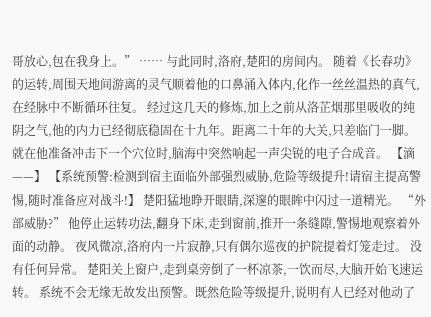哥放心,包在我身上。” …… 与此同时,洛府,楚阳的房间内。 随着《长春功》的运转,周围天地间游离的灵气顺着他的口鼻涌入体内,化作一丝丝温热的真气,在经脉中不断循环往复。 经过这几天的修炼,加上之前从洛芷烟那里吸收的纯阴之气,他的内力已经彻底稳固在十九年。距离二十年的大关,只差临门一脚。 就在他准备冲击下一个穴位时,脑海中突然响起一声尖锐的电子合成音。 【滴——】 【系统预警:检测到宿主面临外部强烈威胁,危险等级提升!请宿主提高警惕,随时准备应对战斗!】 楚阳猛地睁开眼睛,深邃的眼眸中闪过一道精光。 “外部威胁?” 他停止运转功法,翻身下床,走到窗前,推开一条缝隙,警惕地观察着外面的动静。 夜风微凉,洛府内一片寂静,只有偶尔巡夜的护院提着灯笼走过。 没有任何异常。 楚阳关上窗户,走到桌旁倒了一杯凉茶,一饮而尽,大脑开始飞速运转。 系统不会无缘无故发出预警。既然危险等级提升,说明有人已经对他动了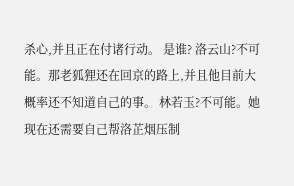杀心,并且正在付诸行动。 是谁? 洛云山?不可能。那老狐狸还在回京的路上,并且他目前大概率还不知道自己的事。 林若玉?不可能。她现在还需要自己帮洛芷烟压制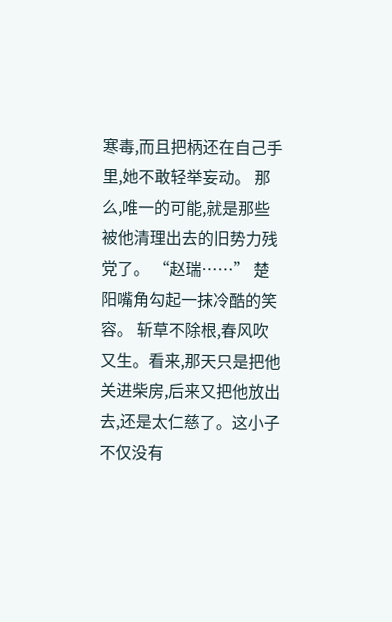寒毒,而且把柄还在自己手里,她不敢轻举妄动。 那么,唯一的可能,就是那些被他清理出去的旧势力残党了。 “赵瑞……” 楚阳嘴角勾起一抹冷酷的笑容。 斩草不除根,春风吹又生。看来,那天只是把他关进柴房,后来又把他放出去,还是太仁慈了。这小子不仅没有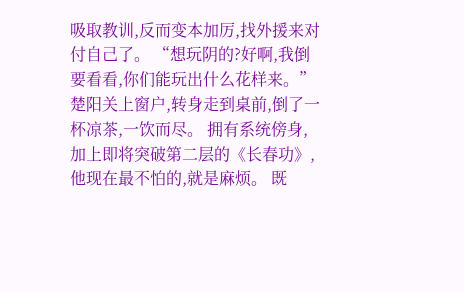吸取教训,反而变本加厉,找外援来对付自己了。 “想玩阴的?好啊,我倒要看看,你们能玩出什么花样来。” 楚阳关上窗户,转身走到桌前,倒了一杯凉茶,一饮而尽。 拥有系统傍身,加上即将突破第二层的《长春功》,他现在最不怕的,就是麻烦。 既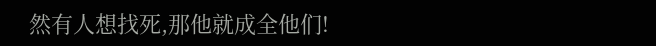然有人想找死,那他就成全他们!